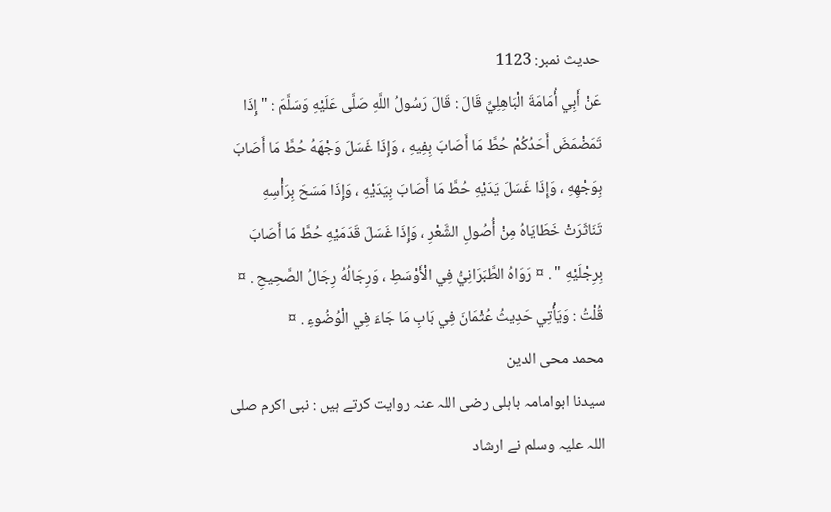حدیث نمبر: 1123
عَنْ أَبِي أُمَامَةَ الْبَاهِلِيِّ قَالَ : قَالَ رَسُولُ اللَّهِ صَلَّى عَلَيْهِ وَسَلَّمَ : " إِذَا تَمَضْمَضَ أَحَدُكُمْ حُطَّ مَا أَصَابَ بِفِيهِ ، وَإِذَا غَسَلَ وَجْهَهُ حُطَّ مَا أَصَابَ بِوَجْهِهِ ، وَإِذَا غَسَلَ يَدَيْهِ حُطَّ مَا أَصَابَ بِيَدَيْهِ ، وَإِذَا مَسَحَ بِرَأْسِهِ تَنَاثَرَتْ خَطَايَاهُ مِنْ أُصُولِ الشَّعْرِ ، وَإِذَا غَسَلَ قَدَمَيْهِ حُطَّ مَا أَصَابَ بِرِجْلَيْهِ " . ¤ رَوَاهُ الطَّبَرَانِيُّ فِي الْأَوْسَطِ ، وَرِجَالُهُ رِجَالُ الصَّحِيحِ . ¤ قُلْتُ : وَيَأْتِي حَدِيثُ عُثْمَانَ فِي بَابِ مَا جَاءَ فِي الْوُضُوءِ . ¤
محمد محی الدین
سیدنا ابوامامہ باہلی رضی اللہ عنہ روایت کرتے ہیں : نبی اکرم صلی اللہ علیہ وسلم نے ارشاد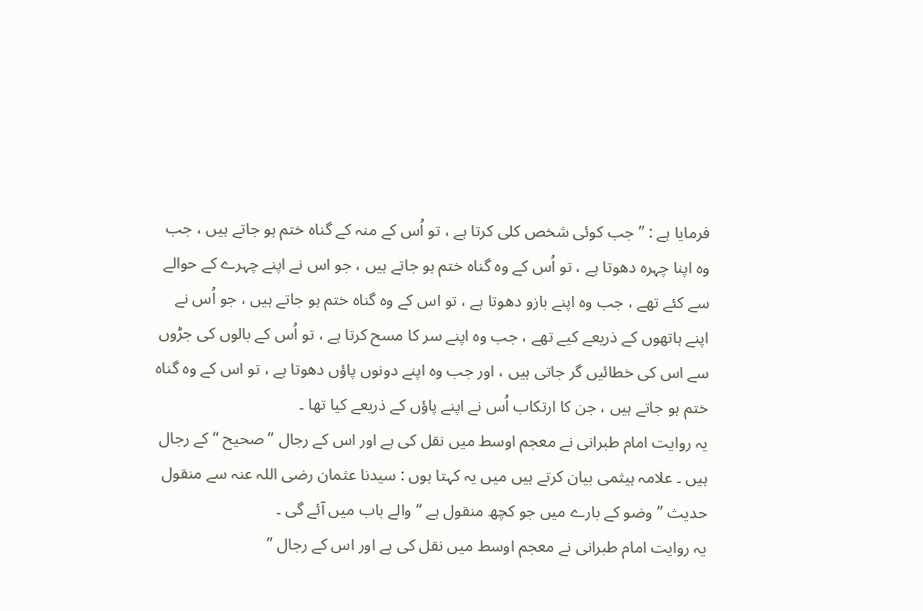فرمایا ہے : ” جب کوئی شخص کلی کرتا ہے ، تو اُس کے منہ کے گناہ ختم ہو جاتے ہیں ، جب وہ اپنا چہرہ دھوتا ہے ، تو اُس کے وہ گناہ ختم ہو جاتے ہیں ، جو اس نے اپنے چہرے کے حوالے سے کئے تھے ، جب وہ اپنے بازو دھوتا ہے ، تو اس کے وہ گناہ ختم ہو جاتے ہیں ، جو اُس نے اپنے ہاتھوں کے ذریعے کیے تھے ، جب وہ اپنے سر کا مسح کرتا ہے ، تو اُس کے بالوں کی جڑوں سے اس کی خطائیں گر جاتی ہیں ، اور جب وہ اپنے دونوں پاؤں دھوتا ہے ، تو اس کے وہ گناہ ختم ہو جاتے ہیں ، جن کا ارتکاب اُس نے اپنے پاؤں کے ذریعے کیا تھا ۔
یہ روایت امام طبرانی نے معجم اوسط میں نقل کی ہے اور اس کے رجال ” صحیح “ کے رجال ہیں ۔ علامہ ہیثمی بیان کرتے ہیں میں یہ کہتا ہوں : سیدنا عثمان رضی اللہ عنہ سے منقول حدیث ” وضو کے بارے میں جو کچھ منقول ہے “ والے باب میں آئے گی ۔
یہ روایت امام طبرانی نے معجم اوسط میں نقل کی ہے اور اس کے رجال ”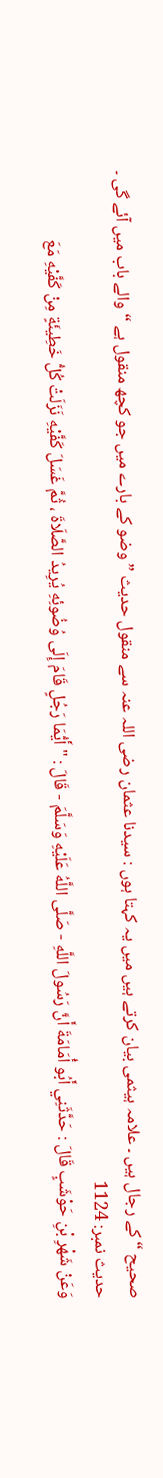صحیح “ کے رجال ہیں ۔ علامہ ہیثمی بیان کرتے ہیں میں یہ کہتا ہوں : سیدنا عثمان رضی اللہ عنہ سے منقول حدیث ” وضو کے بارے میں جو کچھ منقول ہے “ والے باب میں آئے گی ۔
حدیث نمبر: 1124
وَعَنْ شَهْرِ بْنِ حَوْشَبٍ قَالَ : حَدَّثَنِي أَبُو أُمَامَةَ أَنَّ رَسُولَ اللَّهِ - صَلَّى اللَّهُ عَلَيْهِ وَسَلَّمَ - قَالَ : " أَيُّمَا رَجُلٍ قَامَ إِلَى وُضُوئِهِ يُرِيدُ الصَّلَاةَ ، ثُمَّ غَسَلَ كَفَّيْهِ نَزَلَتْ كُلُّ خَطِيئَةٍ مِنْ كَفَّيْهِ مَعَ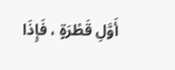أَوَّلِ قَطْرَةٍ ، فَإِذَا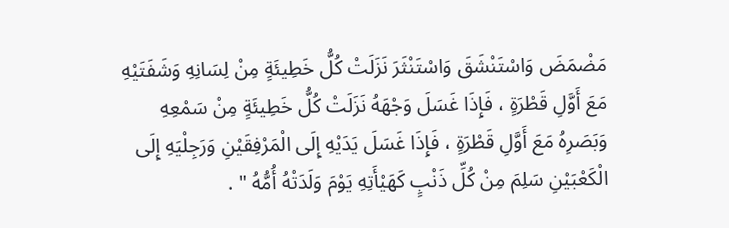مَضْمَضَ وَاسْتَنْشَقَ وَاسْتَنْثَرَ نَزَلَتْ كُلُّ خَطِيئَةٍ مِنْ لِسَانِهِ وَشَفَتَيْهِ مَعَ أَوَّلِ قَطْرَةٍ ، فَإِذَا غَسَلَ وَجْهَهُ نَزَلَتْ كُلُّ خَطِيئَةٍ مِنْ سَمْعِهِ وَبَصَرِهُ مَعَ أَوَّلِ قَطْرَةٍ ، فَإِذَا غَسَلَ يَدَيْهِ إِلَى الْمَرْفِقَيْنِ وَرَجِلْيَهِ إِلَى الْكَعْبَيْنِ سَلِمَ مِنْ كُلِّ ذَنْبٍ كَهَيْأَتِهِ يَوْمَ وَلَدَتْهُ أُمُّهُ " .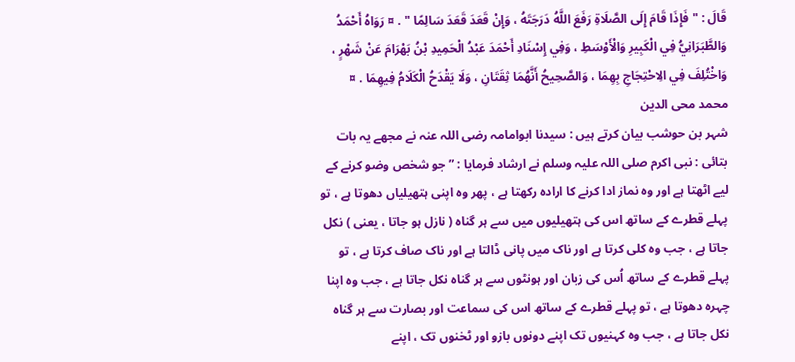قَالَ : " فَإِذَا قَامَ إِلَى الصَّلَاةِ رَفَعَ اللَّهُ دَرَجَتَهُ ، وَإِنْ قَعَدَ قَعَدَ سَالِمًا " . ¤ رَوَاهُ أَحْمَدُ وَالطَّبَرَانِيُّ فِي الْكَبِيرِ وَالْأَوْسَطِ ، وَفِي إِسْنَادِ أَحْمَدَ عَبْدُ الْحَمِيدِ بْنُ بَهْرَامَ عَنْ شَهْرٍ ، وَاخْتُلِفَ فِي الِاحْتِجَاجِ بِهِمَا ، وَالصَّحِيحُ أَنَّهُمَا ثِقَتَانِ ، وَلَا يَقْدَحُ الْكَلَامُ فِيهِمَا . ¤
محمد محی الدین
شہر بن حوشب بیان کرتے ہیں : سیدنا ابوامامہ رضی اللہ عنہ نے مجھے یہ بات بتائی : نبی اکرم صلی اللہ علیہ وسلم نے ارشاد فرمایا : ” جو شخص وضو کرنے کے لیے اٹھتا ہے اور وہ نماز ادا کرنے کا ارادہ رکھتا ہے ، پھر وہ اپنی ہتھیلیاں دھوتا ہے ، تو پہلے قطرے کے ساتھ اس کی ہتھیلیوں میں سے ہر گناہ ( نازل ہو جاتا ، یعنی ) نکل جاتا ہے ، جب وہ کلی کرتا ہے اور ناک میں پانی ڈالتا ہے اور ناک صاف کرتا ہے ، تو پہلے قطرے کے ساتھ اُس کی زبان اور ہونٹوں سے ہر گناہ نکل جاتا ہے ، جب وہ اپنا چہرہ دھوتا ہے ، تو پہلے قطرے کے ساتھ اس کی سماعت اور بصارت سے ہر گناہ نکل جاتا ہے ، جب وہ کہنیوں تک اپنے دونوں بازو اور ٹخنوں تک ، اپنے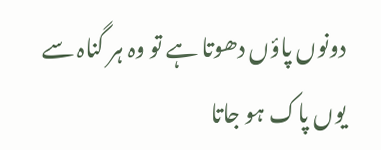دونوں پاؤں دھوتا ہے تو وہ ہر گناہ سے یوں پاک ہو جاتا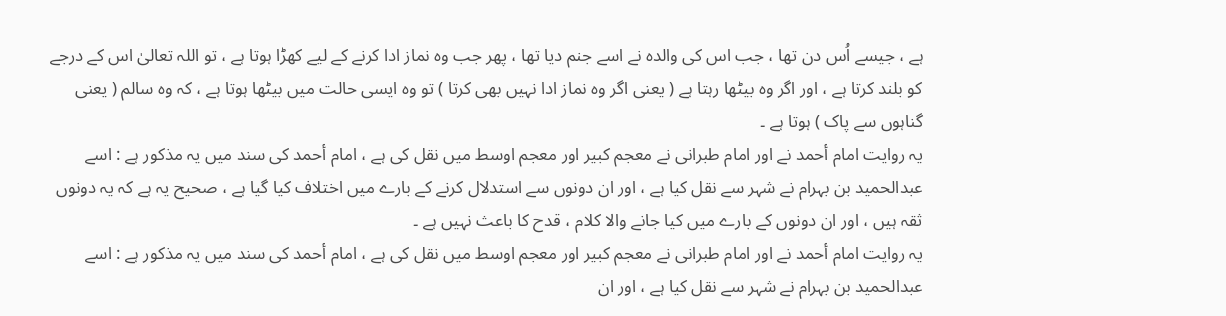ہے ، جیسے اُس دن تھا ، جب اس کی والدہ نے اسے جنم دیا تھا ، پھر جب وہ نماز ادا کرنے کے لیے کھڑا ہوتا ہے ، تو اللہ تعالیٰ اس کے درجے کو بلند کرتا ہے ، اور اگر وہ بیٹھا رہتا ہے ( یعنی اگر وہ نماز ادا نہیں بھی کرتا ) تو وہ ایسی حالت میں بیٹھا ہوتا ہے ، کہ وہ سالم ( یعنی گناہوں سے پاک ) ہوتا ہے ۔
یہ روایت امام أحمد نے اور امام طبرانی نے معجم کبیر اور معجم اوسط میں نقل کی ہے ، امام أحمد کی سند میں یہ مذکور ہے : اسے عبدالحمید بن بہرام نے شہر سے نقل کیا ہے ، اور ان دونوں سے استدلال کرنے کے بارے میں اختلاف کیا گیا ہے ، صحیح یہ ہے کہ یہ دونوں ثقہ ہیں ، اور ان دونوں کے بارے میں کیا جانے والا کلام ، قدح کا باعث نہیں ہے ۔
یہ روایت امام أحمد نے اور امام طبرانی نے معجم کبیر اور معجم اوسط میں نقل کی ہے ، امام أحمد کی سند میں یہ مذکور ہے : اسے عبدالحمید بن بہرام نے شہر سے نقل کیا ہے ، اور ان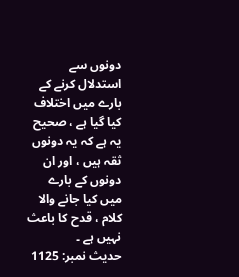دونوں سے استدلال کرنے کے بارے میں اختلاف کیا گیا ہے ، صحیح یہ ہے کہ یہ دونوں ثقہ ہیں ، اور ان دونوں کے بارے میں کیا جانے والا کلام ، قدح کا باعث نہیں ہے ۔
حدیث نمبر: 1125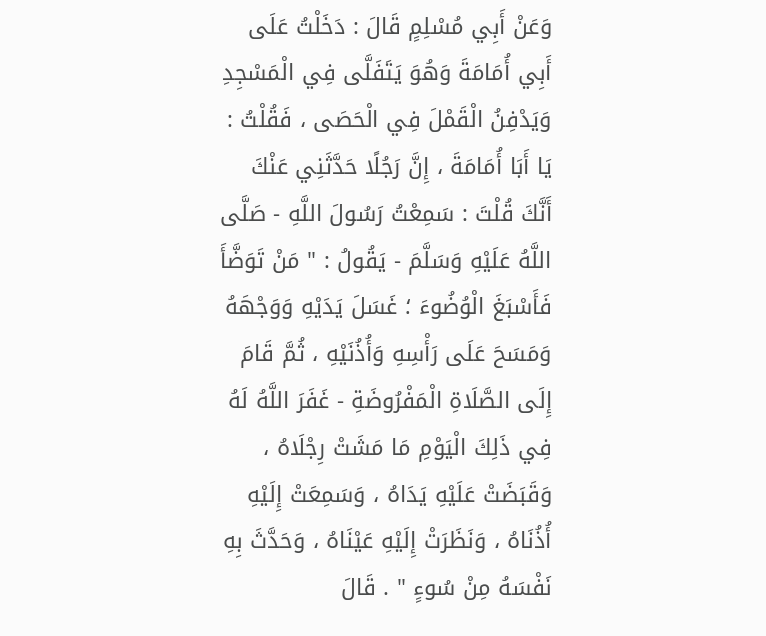وَعَنْ أَبِي مُسْلِمٍ قَالَ : دَخَلْتُ عَلَى أَبِي أُمَامَةَ وَهُوَ يَتَفَلَّى فِي الْمَسْجِدِ وَيَدْفِنُ الْقَمْلَ فِي الْحَصَى ، فَقُلْتُ : يَا أَبَا أُمَامَةَ ، إِنَّ رَجُلًا حَدَّثَنِي عَنْكَ أَنَّكَ قُلْتَ : سَمِعْتُ رَسُولَ اللَّهِ - صَلَّى اللَّهُ عَلَيْهِ وَسَلَّمَ - يَقُولُ : " مَنْ تَوَضَّأَ فَأَسْبَغَ الْوُضُوءَ ؛ غَسَلَ يَدَيْهِ وَوَجْهَهُ وَمَسَحَ عَلَى رَأْسِهِ وَأُذُنَيْهِ ، ثُمَّ قَامَ إِلَى الصَّلَاةِ الْمَفْرُوضَةِ - غَفَرَ اللَّهُ لَهُ فِي ذَلِكَ الْيَوْمِ مَا مَشَتْ رِجْلَاهُ ، وَقَبَضَتْ عَلَيْهِ يَدَاهُ ، وَسَمِعَتْ إِلَيْهِ أُذُنَاهُ ، وَنَظَرَتْ إِلَيْهِ عَيْنَاهُ ، وَحَدَّثَ بِهِ نَفْسَهُ مِنْ سُوءٍ " . قَالَ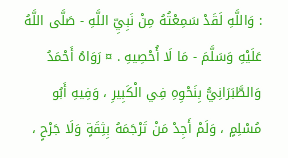: وَاللَّهِ لَقَدْ سَمِعْتُهُ مِنْ نَبِيِّ اللَّهِ - صَلَّى اللَّهُ عَلَيْهِ وَسَلَّمَ - مَا لَا أُحْصِيهِ . ¤ رَوَاهُ أَحْمَدُ وَالطَّبَرَانِيُّ بِنَحْوِهِ فِي الْكَبِيرِ ، وَفِيهِ أَبُو مُسْلِمٍ ، وَلَمْ أَجِدْ مَنْ تَرْجَمَهُ بِثِقَةٍ وَلَا جَرْحٍ ،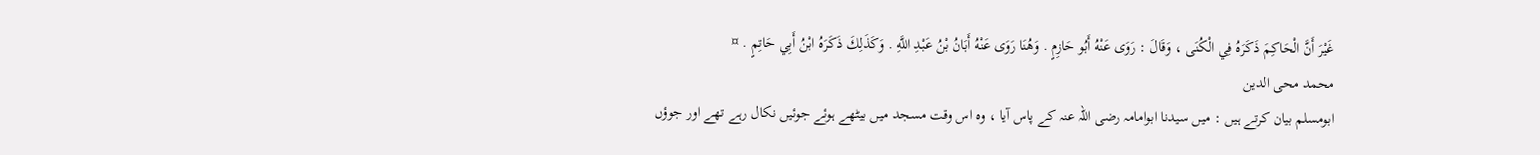غَيْرَ أَنَّ الْحَاكِمَ ذَكَرَهُ فِي الْكُنَى ، وَقَالَ : رَوَى عَنْهُ أَبُو حَازِمٍ . وَهُنَا رَوَى عَنْهُ أَبَانُ بْنُ عَبْدِ اللَّهِ . وَكَذَلِكَ ذَكَرَهُ ابْنُ أَبِي حَاتِمٍ . ¤
محمد محی الدین
ابومسلم بیان کرتے ہیں : میں سیدنا ابوامامہ رضی اللہ عنہ کے پاس آیا ، وہ اس وقت مسجد میں بیٹھے ہوئے جوئیں نکال رہے تھے اور جوؤں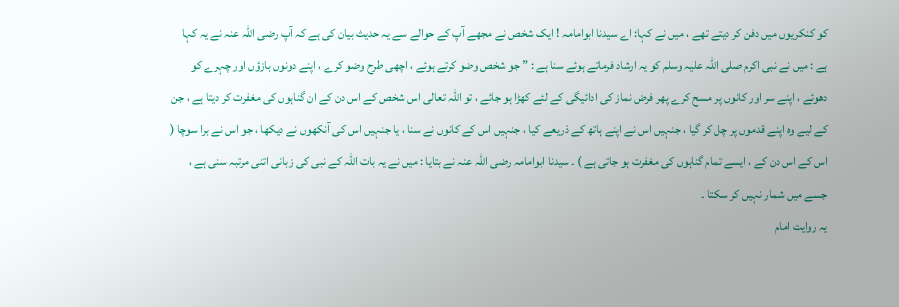کو کنکریوں میں دفن کر دیتے تھے ، میں نے کہا: اے سیدنا ابوامامہ ! ایک شخص نے مجھے آپ کے حوالے سے یہ حدیث بیان کی ہے کہ آپ رضی اللہ عنہ نے یہ کہا ہے : میں نے نبی اکرم صلی اللہ علیہ وسلم کو یہ ارشاد فرماتے ہوئے سنا ہے : ” جو شخص وضو کرتے ہوئے ، اچھی طرح وضو کرے ، اپنے دونوں بازؤں اور چہرے کو دھوئے ، اپنے سر اور کانوں پر مسح کرے پھر فرض نماز کی ادائیگی کے لئے کھڑا ہو جائے ، تو اللہ تعالی اس شخص کے اس دن کے ان گناہوں کی مغفرت کر دیتا ہے ، جن کے لیے وہ اپنے قدموں پر چل کر گیا ، جنہیں اس نے اپنے ہاتھ کے ذریعے کیا ، جنہیں اس کے کانوں نے سنا ، یا جنہیں اس کی آنکھوں نے دیکھا ، جو اس نے برا سوچا ( اس کے اس دن کے ، ایسے تمام گناہوں کی مغفرت ہو جاتی ہے ) ۔ سیدنا ابوامامہ رضی اللہ عنہ نے بتایا : میں نے یہ بات اللہ کے نبی کی زبانی اتنی مرتبہ سنی ہے ، جسے میں شمار نہیں کر سکتا ۔
یہ روایت امام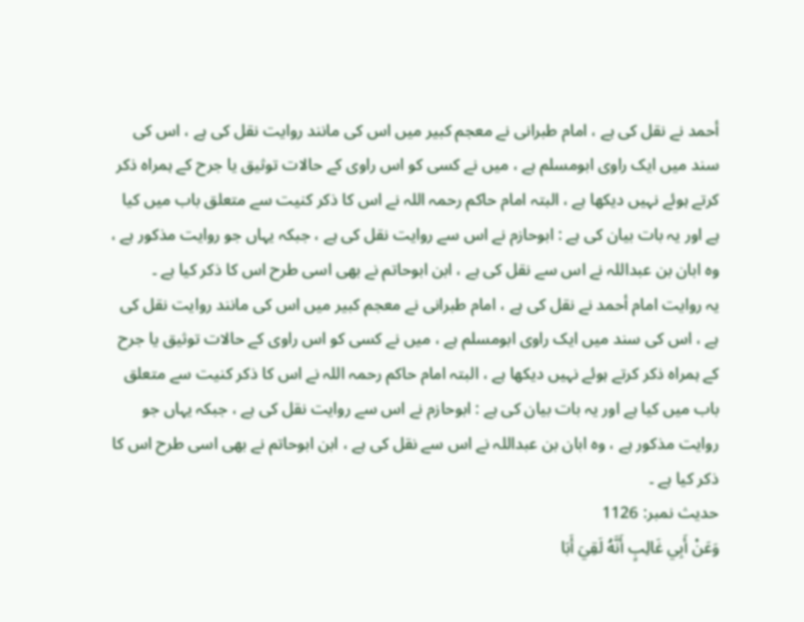أحمد نے نقل کی ہے ، امام طبرانی نے معجم کبیر میں اس کی مانند روایت نقل کی ہے ، اس کی سند میں ایک راوی ابومسلم ہے ، میں نے کسی کو اس راوی کے حالات توثیق یا جرح کے ہمراہ ذکر کرتے ہوئے نہیں دیکھا ہے ، البتہ امام حاکم رحمہ اللہ نے اس کا ذکر کنیت سے متعلق باب میں کیا ہے اور یہ بات بیان کی ہے : ابوحازم نے اس سے روایت نقل کی ہے ، جبکہ یہاں جو روایت مذکور ہے ، وہ ابان بن عبداللہ نے اس سے نقل کی ہے ، ابن ابوحاتم نے بھی اسی طرح اس کا ذکر کیا ہے ۔
یہ روایت امام أحمد نے نقل کی ہے ، امام طبرانی نے معجم کبیر میں اس کی مانند روایت نقل کی ہے ، اس کی سند میں ایک راوی ابومسلم ہے ، میں نے کسی کو اس راوی کے حالات توثیق یا جرح کے ہمراہ ذکر کرتے ہوئے نہیں دیکھا ہے ، البتہ امام حاکم رحمہ اللہ نے اس کا ذکر کنیت سے متعلق باب میں کیا ہے اور یہ بات بیان کی ہے : ابوحازم نے اس سے روایت نقل کی ہے ، جبکہ یہاں جو روایت مذکور ہے ، وہ ابان بن عبداللہ نے اس سے نقل کی ہے ، ابن ابوحاتم نے بھی اسی طرح اس کا ذکر کیا ہے ۔
حدیث نمبر: 1126
وَعَنْ أَبِي غَالِبٍ أَنَّهُ لَقِيَ أَبَا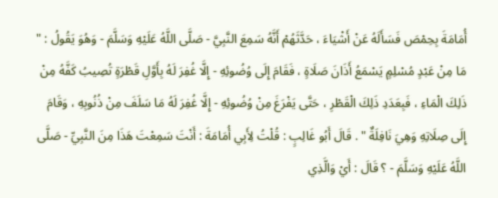أُمَامَةَ بِحِمْصَ فَسَأَلَهُ عَنْ أَشْيَاءَ ، حَدَّثَهُمْ أَنَّهُ سَمِعَ النَّبِيَّ - صَلَّى اللَّهُ عَلَيْهِ وَسَلَّمَ - وَهُوَ يَقُولُ : " مَا مِنْ عَبْدٍ مُسْلِمٍ يَسْمَعُ أَذَانَ صَلَاةٍ ، فَقَامَ إِلَى وُضُوئِهِ - إِلَّا غُفِرَ لَهُ بِأَوَّلِ قَطْرَةٍ تُصِيبُ كَفَّهُ مِنْ ذَلِكَ الْمَاءِ ، فَبِعَدَدِ ذَلِكَ الْقَطْرِ ، حَتَّى يَفْرَغَ مِنْ وُضُوئِهِ - إِلَّا غُفِرَ لَهُ مَا سَلَفَ مِنْ ذُنُوبِهِ ، وَقَامَ إِلَى صِلَاتِهِ وَهِيَ نَافِلَةٌ " . قَالَ أَبُو غَالِبٍ : قُلْتُ لِأَبِي أُمَامَةَ : أَنْتَ سَمِعْتَ هَذَا مِنَ النَّبِيِّ - صَلَّى اللَّهُ عَلَيْهِ وَسَلَّمَ - ؟ قَالَ : أَيْ وَالَّذِي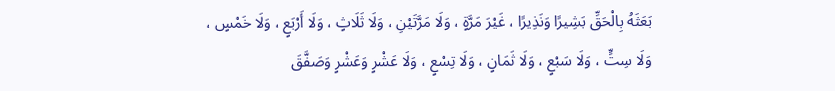بَعَثَهُ بِالْحَقِّ بَشِيرًا وَنَذِيرًا ، غَيْرَ مَرَّةٍ ، وَلَا مَرَّتَيْنِ ، وَلَا ثَلَاثٍ ، وَلَا أَرْبَعٍ ، وَلَا خَمْسٍ ، وَلَا سِتٍّ ، وَلَا سَبْعٍ ، وَلَا ثَمَانٍ ، وَلَا تِسْعٍ ، وَلَا عَشْرٍ وَعَشْرٍ وَصَفَّقَ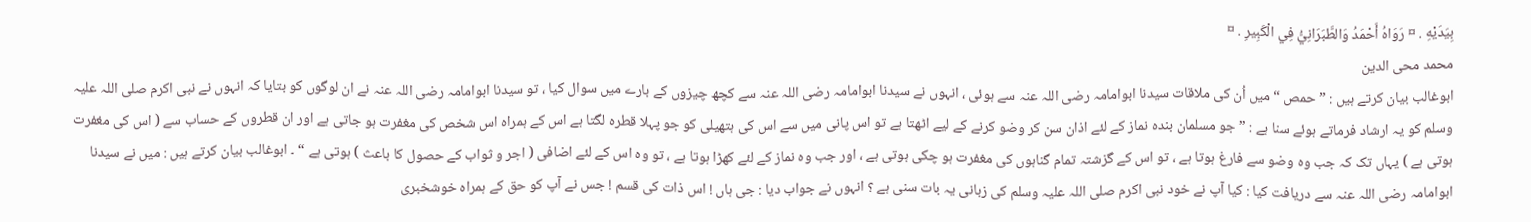بِيَدَيْهِ . ¤ رَوَاهُ أَحْمَدُ وَالطَّبَرَانِيُّ فِي الْكَبِيرِ . ¤
محمد محی الدین
ابوغالب بیان کرتے ہیں : ” حمص “ میں اُن کی ملاقات سیدنا ابوامامہ رضی اللہ عنہ سے ہوئی ، انہوں نے سیدنا ابوامامہ رضی اللہ عنہ سے کچھ چیزوں کے بارے میں سوال کیا ، تو سیدنا ابوامامہ رضی اللہ عنہ نے ان لوگوں کو بتایا کہ انہوں نے نبی اکرم صلی اللہ علیہ وسلم کو یہ ارشاد فرماتے ہوئے سنا ہے : ” جو مسلمان بندہ نماز کے لئے اذان سن کر وضو کرنے کے لیے اٹھتا ہے تو اس پانی میں سے اس کی ہتھیلی کو جو پہلا قطرہ لگتا ہے اس کے ہمراہ اس شخص کی مغفرت ہو جاتی ہے اور ان قطروں کے حساب سے ( اس کی مغفرت ہوتی ہے ) یہاں تک کہ جب وہ وضو سے فارغ ہوتا ہے ، تو اس کے گزشتہ تمام گناہوں کی مغفرت ہو چکی ہوتی ہے ، اور جب وہ نماز کے لئے کھڑا ہوتا ہے ، تو وہ اس کے لئے اضافی ( اجر و ثواب کے حصول کا باعث ) ہوتی ہے “ ۔ ابوغالب بیان کرتے ہیں : میں نے سیدنا ابوامامہ رضی اللہ عنہ سے دریافت کیا : کیا آپ نے خود نبی اکرم صلی اللہ علیہ وسلم کی زبانی یہ بات سنی ہے ؟ انہوں نے جواب دیا : جی ہاں ! اس ذات کی قسم ! جس نے آپ کو حق کے ہمراہ خوشخبری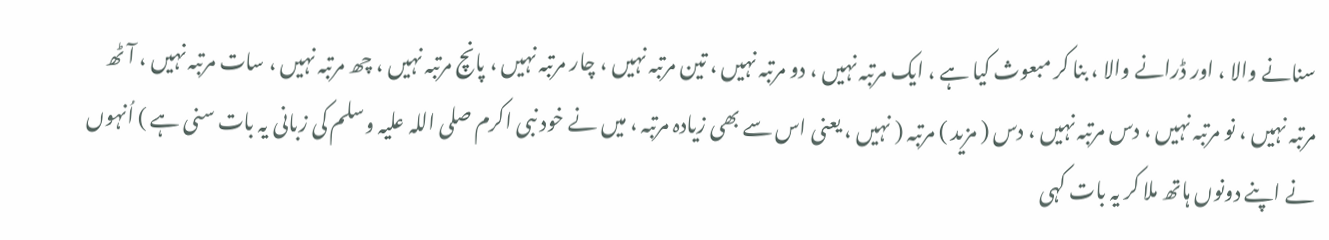سنانے والا ، اور ڈرانے والا ، بنا کر مبعوث کیا ہے ، ایک مرتبہ نہیں ، دو مرتبہ نہیں ، تین مرتبہ نہیں ، چار مرتبہ نہیں ، پانچ مرتبہ نہیں ، چھ مرتبہ نہیں ، سات مرتبہ نہیں ، آٹھ مرتبہ نہیں ، نو مرتبہ نہیں ، دس مرتبہ نہیں ، دس ( مزید ) مرتبہ ( نہیں ، یعنی اس سے بھی زیادہ مرتبہ ، میں نے خود نبی اکرم صلی اللہ علیہ وسلم کی زبانی یہ بات سنی ہے ) اُنہوں نے اپنے دونوں ہاتھ ملا کر یہ بات کہی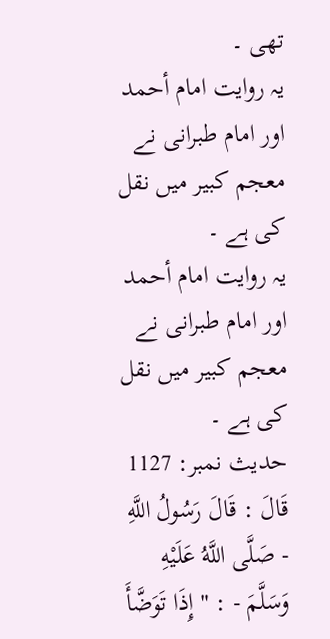تھی ۔
یہ روایت امام أحمد اور امام طبرانی نے معجم کبیر میں نقل کی ہے ۔
یہ روایت امام أحمد اور امام طبرانی نے معجم کبیر میں نقل کی ہے ۔
حدیث نمبر: 1127
قَالَ : قَالَ رَسُولُ اللَّهِ - صَلَّى اللَّهُ عَلَيْهِ وَسَلَّمَ - : " إِذَا تَوَضَّأَ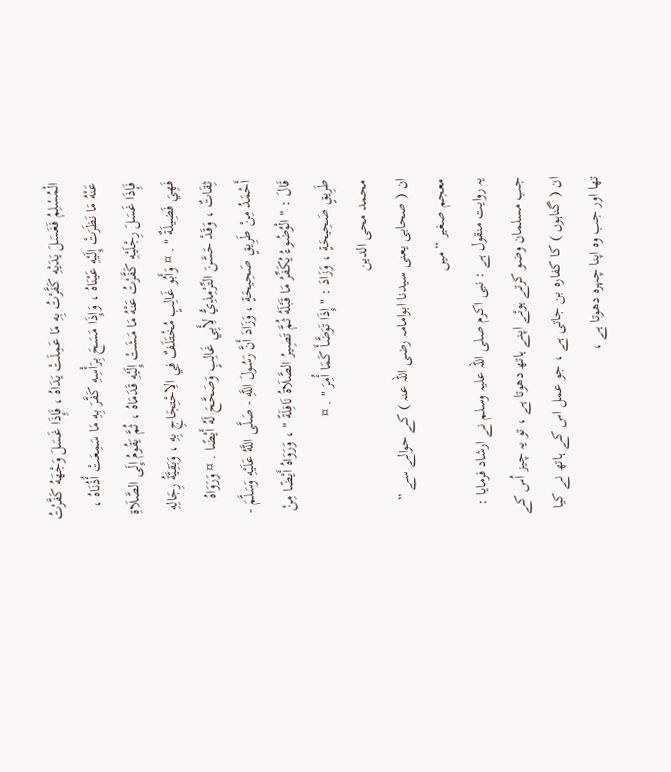الْمُسْلِمُ فَغَسَلَ يَدَيْهِ كَفَّرْتُ بِهِ مَا عَمِلَتْ يَدَاهُ ، فَإِذَا غَسَلَ وَجْهَهُ كَفَّرْتُ عَنْهُ مَا نَظَرَتْ إِلَيْهِ عَيْنَاهُ ، وَإِذَا مَسَحَ بِرَأْسِهِ كَفَّرَ بِهِ مَا سَمِعَتْ أُذُنَاهُ ، فَإِذَا غَسَلَ رِجْلَيْهِ كَفَّرْتُ عَنْهُ مَا مَشَتْ إِلَيْهِ قَدَمَاهُ ، ثُمَّ يَقُومُ إِلَى الصَّلَاةِ فَهِيَ فَضِيلَةٌ " . ¤ وَأَبُو غَالِبٍ مُخْتَلَفٌ فِي الِاحْتِجَاجِ بِهِ ، وَبَقِيَّةُ رِجَالِهِ ثِقَاتٌ ، وَقَدْ حَسَّنَ التِّرْمِذِيُّ لِأَبِي غَالِبٍ وَصَحَّحَ لَهُ أَيْضًا . ¤ وَرَوَاهُ أَحْمَدُ مِنْ طَرِيقٍ صَحِيحَةٍ ، وَزَادَ أَنَّ رَسُولَ اللَّهِ - صَلَّى اللَّهُ عَلَيْهِ وَسَلَّمَ - قَالَ : " الْوُضُوءُ يُكَفِّرُ مَا قَبْلَهُ ثُمَّ تَصِيرُ الصَّلَاةُ نَافِلَةً " ، وَرَوَاهُ أَيْضًا مِنْ طَرِيقٍ صَحِيحَةٍ ، وَزَادَ : " إِذَا تَوَضَّأَ كَمَا أُمِرَ " . ¤
محمد محی الدین
ان ( صحابی یعنی سیدنا ابوامامہ رضی اللہ عنہ ) کے حوالے سے ” معجم صغیر “ میں
یہ روایت منقول ہے : نبی اکرم صلی اللہ علیہ وسلم نے ارشاد فرمایا : جب مسلمان وضو کرتے ہوئے اپنے ہاتھ دھوتا ہے ، تو یہ چیز اُس کے ان ( گناہوں ) کا کفارہ بن جاتی ہے ، جو عمل اس کے ہاتھ نے کیا تھا اور جب وہ اپنا چہرہ دھوتا ہے ،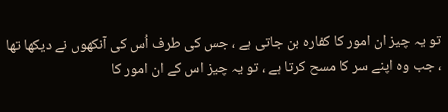تو یہ چیز ان امور کا کفارہ بن جاتی ہے ، جس کی طرف اُس کی آنکھوں نے دیکھا تھا ، جب وہ اپنے سر کا مسح کرتا ہے ، تو یہ چیز اس کے ان امور کا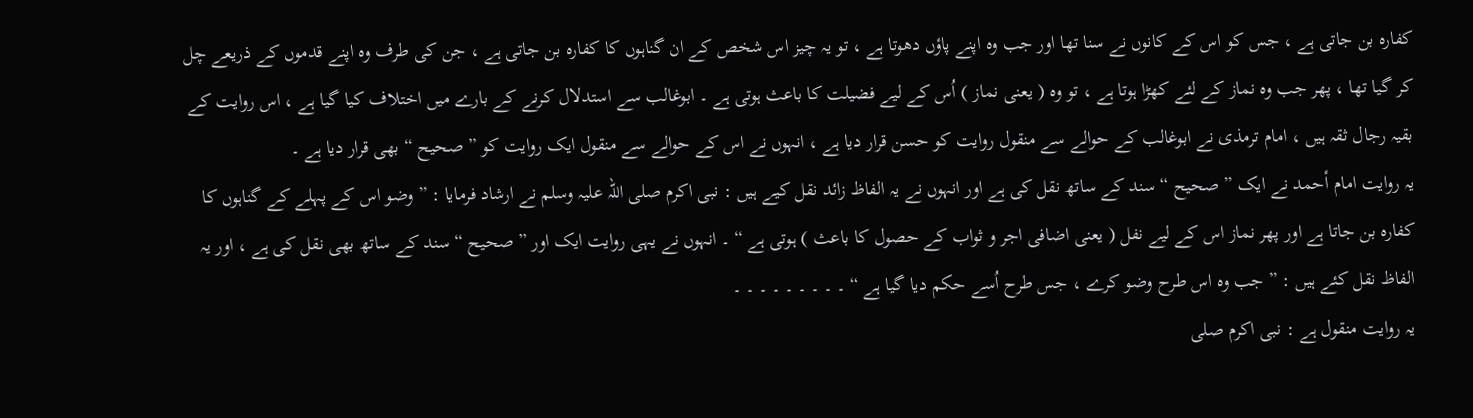کفارہ بن جاتی ہے ، جس کو اس کے کانوں نے سنا تھا اور جب وہ اپنے پاؤں دھوتا ہے ، تو یہ چیز اس شخص کے ان گناہوں کا کفارہ بن جاتی ہے ، جن کی طرف وہ اپنے قدموں کے ذریعے چل کر گیا تھا ، پھر جب وہ نماز کے لئے کھڑا ہوتا ہے ، تو وہ ( یعنی نماز ) اُس کے لیے فضیلت کا باعث ہوتی ہے ۔ ابوغالب سے استدلال کرنے کے بارے میں اختلاف کیا گیا ہے ، اس روایت کے بقیہ رجال ثقہ ہیں ، امام ترمذی نے ابوغالب کے حوالے سے منقول روایت کو حسن قرار دیا ہے ، انہوں نے اس کے حوالے سے منقول ایک روایت کو ” صحیح “ بھی قرار دیا ہے ۔
یہ روایت امام أحمد نے ایک ” صحیح “ سند کے ساتھ نقل کی ہے اور انہوں نے یہ الفاظ زائد نقل کیے ہیں : نبی اکرم صلی اللہ علیہ وسلم نے ارشاد فرمایا : ” وضو اس کے پہلے کے گناہوں کا کفارہ بن جاتا ہے اور پھر نماز اس کے لیے نفل ( یعنی اضافی اجر و ثواب کے حصول کا باعث ) ہوتی ہے “ ۔ انہوں نے یہی روایت ایک اور ” صحیح “ سند کے ساتھ بھی نقل کی ہے ، اور یہ الفاظ نقل کئے ہیں : ” جب وہ اس طرح وضو کرے ، جس طرح اُسے حکم دیا گیا ہے “ ۔ ۔ ۔ ۔ ۔ ۔ ۔ ۔ ۔
یہ روایت منقول ہے : نبی اکرم صلی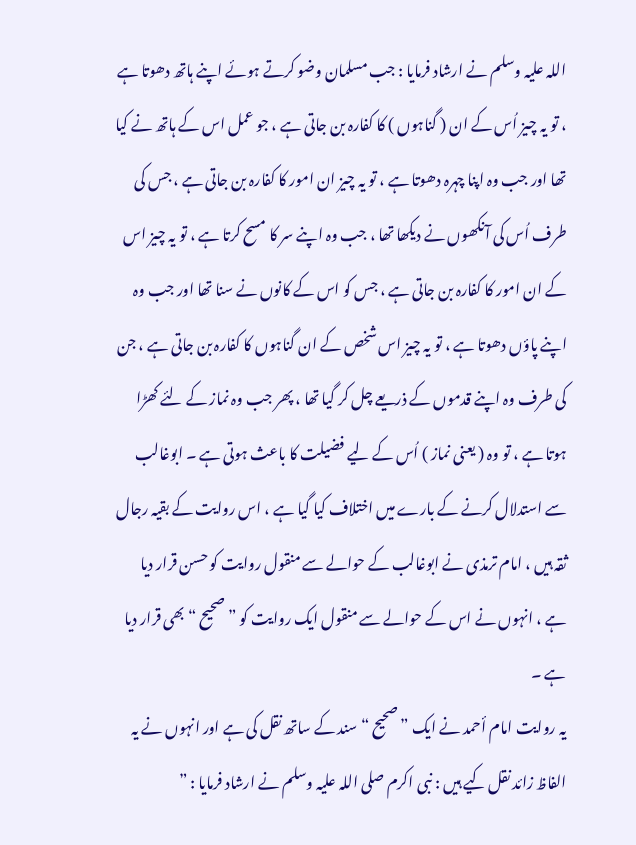اللہ علیہ وسلم نے ارشاد فرمایا : جب مسلمان وضو کرتے ہوئے اپنے ہاتھ دھوتا ہے ، تو یہ چیز اُس کے ان ( گناہوں ) کا کفارہ بن جاتی ہے ، جو عمل اس کے ہاتھ نے کیا تھا اور جب وہ اپنا چہرہ دھوتا ہے ، تو یہ چیز ان امور کا کفارہ بن جاتی ہے ، جس کی طرف اُس کی آنکھوں نے دیکھا تھا ، جب وہ اپنے سر کا مسح کرتا ہے ، تو یہ چیز اس کے ان امور کا کفارہ بن جاتی ہے ، جس کو اس کے کانوں نے سنا تھا اور جب وہ اپنے پاؤں دھوتا ہے ، تو یہ چیز اس شخص کے ان گناہوں کا کفارہ بن جاتی ہے ، جن کی طرف وہ اپنے قدموں کے ذریعے چل کر گیا تھا ، پھر جب وہ نماز کے لئے کھڑا ہوتا ہے ، تو وہ ( یعنی نماز ) اُس کے لیے فضیلت کا باعث ہوتی ہے ۔ ابوغالب سے استدلال کرنے کے بارے میں اختلاف کیا گیا ہے ، اس روایت کے بقیہ رجال ثقہ ہیں ، امام ترمذی نے ابوغالب کے حوالے سے منقول روایت کو حسن قرار دیا ہے ، انہوں نے اس کے حوالے سے منقول ایک روایت کو ” صحیح “ بھی قرار دیا ہے ۔
یہ روایت امام أحمد نے ایک ” صحیح “ سند کے ساتھ نقل کی ہے اور انہوں نے یہ الفاظ زائد نقل کیے ہیں : نبی اکرم صلی اللہ علیہ وسلم نے ارشاد فرمایا : ”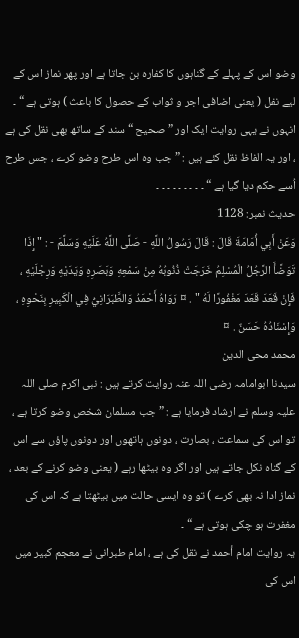وضو اس کے پہلے کے گناہوں کا کفارہ بن جاتا ہے اور پھر نماز اس کے لیے نفل ( یعنی اضافی اجر و ثواب کے حصول کا باعث ) ہوتی ہے “ ۔ انہوں نے یہی روایت ایک اور ” صحیح “ سند کے ساتھ بھی نقل کی ہے ، اور یہ الفاظ نقل کئے ہیں : ” جب وہ اس طرح وضو کرے ، جس طرح اُسے حکم دیا گیا ہے “ ۔ ۔ ۔ ۔ ۔ ۔ ۔ ۔ ۔
حدیث نمبر: 1128
وَعَنْ أَبِي أُمَامَةَ قَالَ : قَالَ رَسُولُ اللَّهِ - صَلَّى اللَّهُ عَلَيْهِ وَسَلَّمَ - : " إِذَا تَوَضَّأَ الرَّجُلُ الْمُسْلِمُ خَرَجَتْ ذُنُوبُهُ مِنْ سَمْعِهِ وَبَصَرِهِ وَيَدَيْهِ وَرِجْلَيْهِ ، فَإِنْ قَعَدَ قَعَدَ مَغْفُورًا لَهُ " . ¤ رَوَاهُ أَحْمَدُ وَالطَّبَرَانِيُّ فِي الْكَبِيرِ بِنَحْوِهِ ، وَإِسْنَادُهُ حَسَنٌ . ¤
محمد محی الدین
سیدنا ابوامامہ رضی اللہ عنہ روایت کرتے ہیں : نبی اکرم صلی اللہ علیہ وسلم نے ارشاد فرمایا ہے : ” جب مسلمان شخص وضو کرتا ہے ، تو اس کی سماعت ، بصارت ، دونوں ہاتھوں اور دونوں پاؤں سے اس کے گناہ نکل جاتے ہیں اور اگر وہ بیٹھا رہے ( یعنی وضو کرنے کے بعد ، نماز ادا نہ بھی کرے ) تو وہ ایسی حالت میں بیٹھتا ہے کہ اس کی مغفرت ہو چکی ہوتی ہے “ ۔
یہ روایت امام أحمد نے نقل کی ہے ، امام طبرانی نے معجم کبیر میں اس کی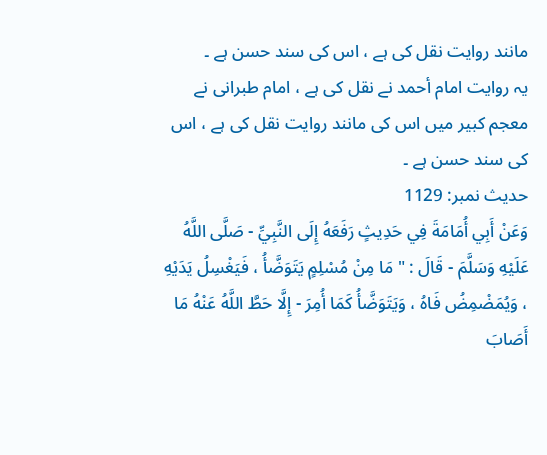مانند روایت نقل کی ہے ، اس کی سند حسن ہے ۔
یہ روایت امام أحمد نے نقل کی ہے ، امام طبرانی نے معجم کبیر میں اس کی مانند روایت نقل کی ہے ، اس کی سند حسن ہے ۔
حدیث نمبر: 1129
وَعَنْ أَبِي أُمَامَةَ فِي حَدِيثٍ رَفَعَهُ إِلَى النَّبِيِّ - صَلَّى اللَّهُ عَلَيْهِ وَسَلَّمَ - قَالَ : " مَا مِنْ مُسْلِمٍ يَتَوَضَّأُ ، فَيَغْسِلُ يَدَيْهِ ، وَيُمَضْمِضُ فَاهُ ، وَيَتَوَضَّأُ كَمَا أُمِرَ - إِلَّا حَطَّ اللَّهُ عَنْهُ مَا أَصَابَ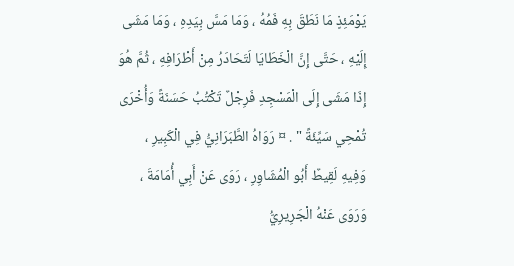يَوْمَئِذٍ مَا نَطَقَ بِهِ فَمُهُ ، وَمَا مَسَّ بِيَدِهِ ، وَمَا مَشَى إِلَيْهِ ، حَتَّى إِنَّ الْخَطَايَا لَتَحَادَرُ مِنْ أَطْرَافِهِ ، ثُمَّ هُوَ إِذَا مَشَى إِلَى الْمَسْجِدِ فَرِجْلٌ تَكْتُبُ حَسَنَةً وَأُخْرَى تُمْحِي سَيِّئَةً " . ¤ رَوَاهُ الطَّبَرَانِيُّ فِي الْكَبِيرِ ، وَفِيهِ لَقِيطٌ أَبُو الْمُشَاوِرِ ، رَوَى عَنْ أَبِي أُمَامَةَ ، وَرَوَى عَنْهُ الْجَرِيرِيُّ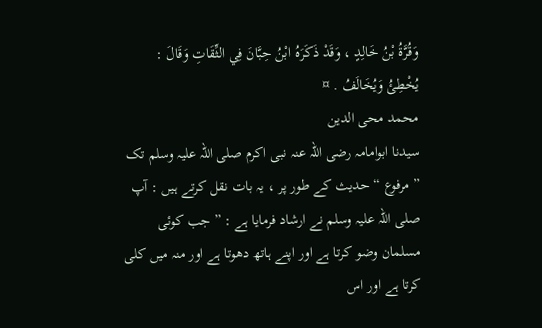وَقُرَّةُ بْنُ خَالِدٍ ، وَقَدْ ذَكَرَهُ ابْنُ حِبَّانَ فِي الثِّقَاتِ وَقَالَ : يُخْطِئُ وَيُخَالَفُ . ¤
محمد محی الدین
سیدنا ابوامامہ رضی اللہ عنہ نبی اکرم صلی اللہ علیہ وسلم تک ” مرفوع “ حدیث کے طور پر ، یہ بات نقل کرتے ہیں : آپ صلی اللہ علیہ وسلم نے ارشاد فرمایا ہے : ” جب کوئی مسلمان وضو کرتا ہے اور اپنے ہاتھ دھوتا ہے اور منہ میں کلی کرتا ہے اور اس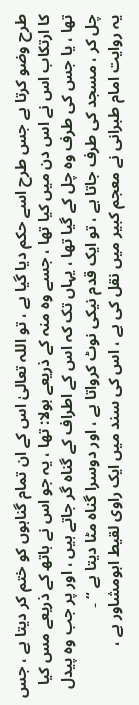طرح وضو کرتا ہے جس طرح اسے حکم دیا گیا ہے ، تو اللہ تعالیٰ اس کے ان تمام گناہوں کو ختم کر دیتا ہے ، جس کا ارتکاب اس نے اس دن میں کیا تھا ، جسے وہ منہ کے ذریعے بولا: تھا ، یہ جو اس نے ہاتھ کے ذریعے مس کیا تھا ، یا جس کی طرف وہ چل کے گیا تھا ، یہاں تک کہ اس کے اطراف کے گناہ گر جاتے ہیں ، اور پر جب وہ پیدل چل کر ، مسجد کی طرف جاتا ہے ، تو ایک قدم نیکی نوٹ کرواتا ہے ، اور دوسرا گناہ مٹا دیتا ہے “ ۔
یہ روایت امام طبرانی نے معجم کبیر میں نقل کی ہے ، اس کی سند میں ایک راوی لقیط ابومشاور ہے ،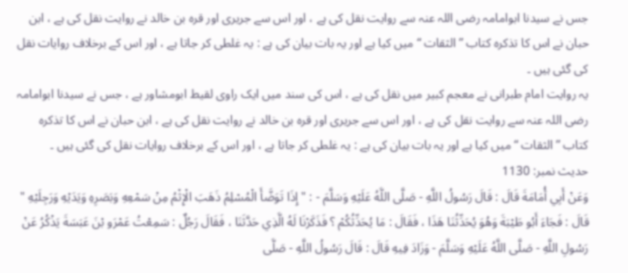جس نے سیدنا ابوامامہ رضی اللہ عنہ سے روایت نقل کی ہے ، اور اس سے جریری اور قرہ بن خالد نے روایت نقل کی ہے ، ابن حبان نے اس کا تذکرہ کتاب ” الثقات “ میں کیا ہے اور یہ بات بیان کی ہے : یہ غلطی کر جاتا ہے ، اور اس کے برخلاف روایات نقل کی گئی ہیں ۔
یہ روایت امام طبرانی نے معجم کبیر میں نقل کی ہے ، اس کی سند میں ایک راوی لقیط ابومشاور ہے ، جس نے سیدنا ابوامامہ رضی اللہ عنہ سے روایت نقل کی ہے ، اور اس سے جریری اور قرہ بن خالد نے روایت نقل کی ہے ، ابن حبان نے اس کا تذکرہ کتاب ” الثقات “ میں کیا ہے اور یہ بات بیان کی ہے : یہ غلطی کر جاتا ہے ، اور اس کے برخلاف روایات نقل کی گئی ہیں ۔
حدیث نمبر: 1130
وَعَنْ أَبِي أُمَامَةَ قَالَ : قَالَ رَسُولُ اللَّهِ - صَلَّى اللَّهُ عَلَيْهِ وَسَلَّمَ - : " إِذَا تَوَضَّأَ الْمُسْلِمُ ذَهَبَ الْإِثْمُ مِنْ سَمْعِهِ وَبَصَرِهِ وَيَدَيْهِ وَرَجِلَيْهِ " قَالَ : فَجَاءَ أَبُو طَيْبَةَ وَهُوَ يُحَدِّثُنَا هَذَا ، فَقَالَ : مَا يُحَدِّثُكُمْ ؟ فَذَكَرْنَا لَهُ الَّذِي حَدَّثَنَا ، فَقَالَ رَجُلٌ : سَمِعْتُ عَمْرَو بْنَ عَبَسَةَ يَذْكُرُ عَنْ رَسُولِ اللَّهِ - صَلَّى اللَّهُ عَلَيْهِ وَسَلَّمَ - وَزَادَ فِيهِ قَالَ : قَالَ رَسُولُ اللَّهِ - صَلَّى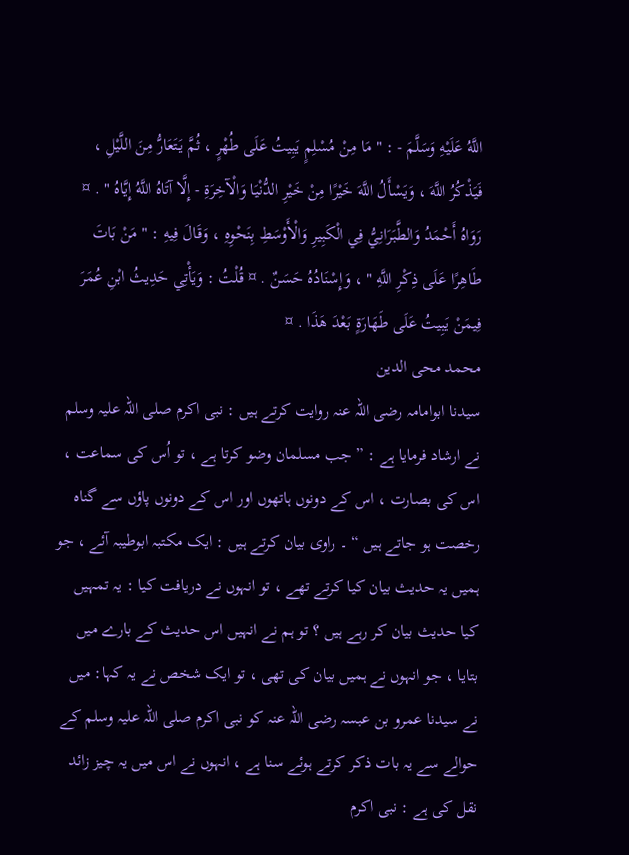اللَّهُ عَلَيْهِ وَسَلَّمَ - : " مَا مِنْ مُسْلِمٍ يَبِيتُ عَلَى طُهْرٍ ، ثُمَّ يَتَعَارُّ مِنَ اللَّيْلِ ، فَيَذْكُرُ اللَّهَ ، وَيَسْأَلُ اللَّهَ خَيْرًا مِنْ خَيْرِ الدُّنْيَا وَالْآخِرَةِ - إِلَّا آتَاهُ اللَّهُ إِيَّاهُ " . ¤ رَوَاهُ أَحْمَدُ وَالطَّبَرَانِيُّ فِي الْكَبِيرِ وَالْأَوْسَطِ بِنَحْوِهِ ، وَقَالَ فِيهِ : " مَنْ بَاتَ طَاهِرًا عَلَى ذِكْرِ اللَّهِ " ، وَإِسْنَادُهُ حَسَنٌ . ¤ قُلْتُ : وَيَأْتِي حَدِيثُ ابْنِ عُمَرَ فِيمَنْ يَبِيتُ عَلَى طَهَارَةٍ بَعْدَ هَذَا . ¤
محمد محی الدین
سیدنا ابوامامہ رضی اللہ عنہ روایت کرتے ہیں : نبی اکرم صلی اللہ علیہ وسلم نے ارشاد فرمایا ہے : ” جب مسلمان وضو کرتا ہے ، تو اُس کی سماعت ، اس کی بصارت ، اس کے دونوں ہاتھوں اور اس کے دونوں پاؤں سے گناہ رخصت ہو جاتے ہیں “ ۔ راوی بیان کرتے ہیں : ایک مکتبہ ابوطیبہ آئے ، جو ہمیں یہ حدیث بیان کیا کرتے تھے ، تو انہوں نے دریافت کیا : یہ تمہیں کیا حدیث بیان کر رہے ہیں ؟ تو ہم نے انہیں اس حدیث کے بارے میں بتایا ، جو انہوں نے ہمیں بیان کی تھی ، تو ایک شخص نے یہ کہا: میں نے سیدنا عمرو بن عبسہ رضی اللہ عنہ کو نبی اکرم صلی اللہ علیہ وسلم کے حوالے سے یہ بات ذکر کرتے ہوئے سنا ہے ، انہوں نے اس میں یہ چیز زائد نقل کی ہے : نبی اکرم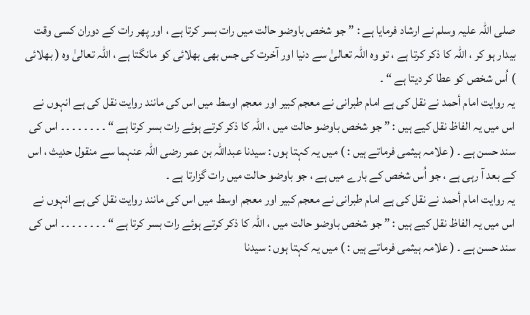صلی اللہ علیہ وسلم نے ارشاد فرمایا ہے : ” جو شخص باوضو حالت میں رات بسر کرتا ہے ، اور پھر رات کے دوران کسی وقت بیدار ہو کر ، اللہ کا ذکر کرتا ہے ، تو وہ اللہ تعالیٰ سے دنیا اور آخرت کی جس بھی بھلائی کو مانگتا ہے ، اللہ تعالیٰ وہ ( بھلائی ) اُس شخص کو عطا کر دیتا ہے “ ۔
یہ روایت امام أحمد نے نقل کی ہے امام طبرانی نے معجم کبیر اور معجم اوسط میں اس کی مانند روایت نقل کی ہے انہوں نے اس میں یہ الفاظ نقل کیے ہیں : ” جو شخص باوضو حالت میں ، اللہ کا ذکر کرتے ہوئے رات بسر کرتا ہے “ ۔ ۔ ۔ ۔ ۔ ۔ ۔ ۔ اس کی سند حسن ہے ۔ ( علامہ ہیثمی فرماتے ہیں : ) میں یہ کہتا ہوں : سیدنا عبداللہ بن عمر رضی اللہ عنہما سے منقول حدیث ، اس کے بعد آ رہی ہے ، جو اُس شخص کے بارے میں ہے ، جو باوضو حالت میں رات گزارتا ہے ۔
یہ روایت امام أحمد نے نقل کی ہے امام طبرانی نے معجم کبیر اور معجم اوسط میں اس کی مانند روایت نقل کی ہے انہوں نے اس میں یہ الفاظ نقل کیے ہیں : ” جو شخص باوضو حالت میں ، اللہ کا ذکر کرتے ہوئے رات بسر کرتا ہے “ ۔ ۔ ۔ ۔ ۔ ۔ ۔ ۔ اس کی سند حسن ہے ۔ ( علامہ ہیثمی فرماتے ہیں : ) میں یہ کہتا ہوں : سیدنا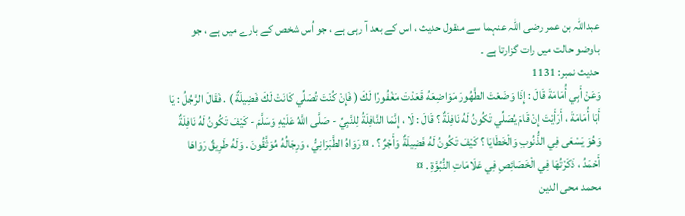عبداللہ بن عمر رضی اللہ عنہما سے منقول حدیث ، اس کے بعد آ رہی ہے ، جو اُس شخص کے بارے میں ہے ، جو باوضو حالت میں رات گزارتا ہے ۔
حدیث نمبر: 1131
وَعَنْ أَبِي أُمَامَةَ قَالَ : إِذَا وَضَعْتَ الطَّهُورَ مَوَاضِعَهُ قَعَدْتَ مَغْفُورًا لَكَ ( فَإِنْ كُنْتَ تُصَلِّي كَانَتْ لَكَ فَضِيلَةٌ ) . فَقَالَ الرَّجُلُ : يَا أَبَا أُمَامَةَ ، أَرَأَيْتَ إِنْ قَامَ يُصَلِّي تَكُونُ لَهُ نَافِلَةٌ ؟ قَالَ : لَا ، إِنَّمَا النَّافِلَةُ لِلنَّبِيِّ - صَلَّى اللَّهُ عَلَيْهِ وَسَلَّمَ - كَيْفَ تَكُونُ لَهُ نَافِلَةٌ وَهُوَ يَسْعَى فِي الذُّنُوبِ وَالْخَطَايَا ؟ كَيْفَ تَكُونُ لَهُ فَضِيلَةٌ وَأَجْرٌ ؟ . ¤ رَوَاهُ الطَّبَرَانِيُّ ، وَرِجَالُهُ مُوَثَّقُونَ . وَلَهُ طَرِيقٌ رَوَاهَا أَحْمَدُ ، ذَكَرْتُهَا فِي الْخَصَائِصِ فِي عَلَامَاتِ النُّبُوَّةِ . ¤
محمد محی الدین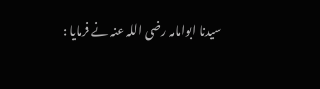سیدنا ابوامامہ رضی اللہ عنہ نے فرمایا :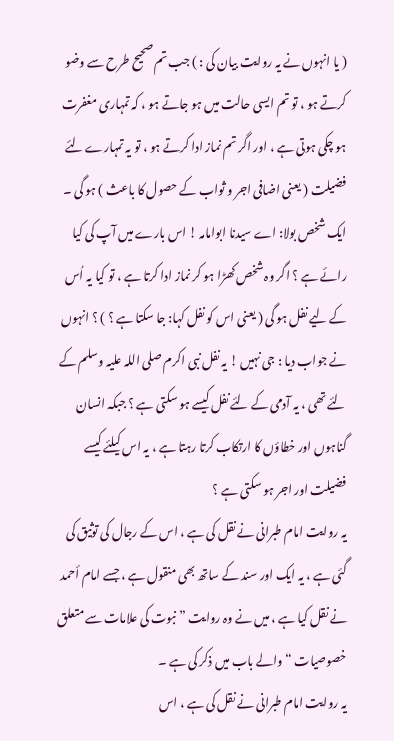( یا انہوں نے یہ روایت بیان کی : ) جب تم صحیح طرح سے وضو کرتے ہو ، تو تم ایسی حالت میں ہو جاتے ہو ، کہ تمہاری مغفرت ہو چکی ہوتی ہے ، اور اگر تم نماز ادا کرتے ہو ، تو یہ تمہارے لئے فضیلت ( یعنی اضافی اجر و ثواب کے حصول کا باعث ) ہو گی ۔ ایک شخص بولا: اے سیدنا ابوامامہ ! اس بارے میں آپ کی کیا رائے ہے ؟ اگر وہ شخص کھڑا ہو کر نماز ادا کرتا ہے ، تو کیا یہ اُس کے لیے نفل ہو گی ( یعنی اس کو نفل کہا: جا سکتا ہے ؟ ) ؟ انہوں نے جواب دیا : جی نہیں ! یہ نفل نبی اکرم صلی اللہ علیہ وسلم کے لئے تھی ، یہ آدمی کے لئے نفل کیسے ہو سکتی ہے ؟ جبکہ انسان گناہوں اور خطاؤں کا ارتکاب کرتا رہتا ہے ، یہ اس کیلئے کیسے فضیلت اور اجر ہو سکتی ہے ؟
یہ روایت امام طبرانی نے نقل کی ہے ، اس کے رجال کی توثیق کی گئی ہے ، یہ ایک اور سند کے ساتھ بھی منقول ہے ، جسے امام أحمد نے نقل کیا ہے ، میں نے وہ روایت ” نبوت کی علامات سے متعلق خصوصیات “ والے باب میں ذکر کی ہے ۔
یہ روایت امام طبرانی نے نقل کی ہے ، اس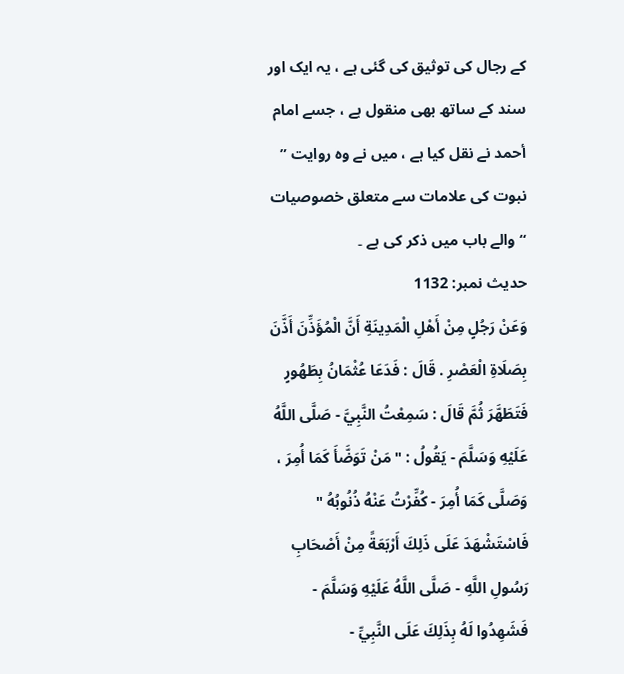کے رجال کی توثیق کی گئی ہے ، یہ ایک اور سند کے ساتھ بھی منقول ہے ، جسے امام أحمد نے نقل کیا ہے ، میں نے وہ روایت ” نبوت کی علامات سے متعلق خصوصیات “ والے باب میں ذکر کی ہے ۔
حدیث نمبر: 1132
وَعَنْ رَجُلٍ مِنْ أَهْلِ الْمَدِينَةِ أَنَّ الْمُؤَذِّنَ أَذَّنَ بِصَلَاةِ الْعَصْرِ . قَالَ : فَدَعَا عُثْمَانُ بِطَهُورٍ فَتَطَهَّرَ ثُمَّ قَالَ : سَمِعْتُ النَّبِيَّ - صَلَّى اللَّهُ عَلَيْهِ وَسَلَّمَ - يَقُولُ : " مَنْ تَوَضَّأَ كَمَا أُمِرَ ، وَصَلَّى كَمَا أُمِرَ - كُفِّرْتُ عَنْهُ ذُنُوبُهُ " فَاسْتَشْهَدَ عَلَى ذَلِكَ أَرْبَعَةً مِنْ أَصْحَابِ رَسُولِ اللَّهِ - صَلَّى اللَّهُ عَلَيْهِ وَسَلَّمَ - فَشَهِدُوا لَهُ بِذَلِكَ عَلَى النَّبِيِّ -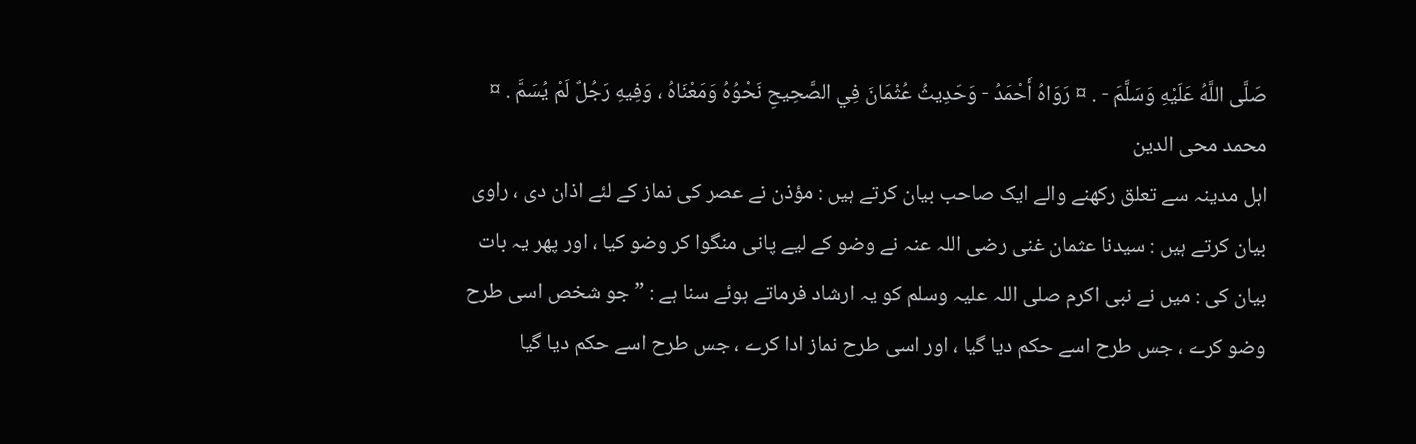صَلَّى اللَّهُ عَلَيْهِ وَسَلَّمَ - . ¤ رَوَاهُ أَحْمَدُ - وَحَدِيثُ عُثْمَانَ فِي الصَّحِيحِ نَحْوُهُ وَمَعْنَاهُ ، وَفِيهِ رَجُلٌ لَمْ يُسَمَّ . ¤
محمد محی الدین
اہل مدینہ سے تعلق رکھنے والے ایک صاحب بیان کرتے ہیں : مؤذن نے عصر کی نماز کے لئے اذان دی ، راوی بیان کرتے ہیں : سیدنا عثمان غنی رضی اللہ عنہ نے وضو کے لیے پانی منگوا کر وضو کیا ، اور پھر یہ بات بیان کی : میں نے نبی اکرم صلی اللہ علیہ وسلم کو یہ ارشاد فرماتے ہوئے سنا ہے : ” جو شخص اسی طرح وضو کرے ، جس طرح اسے حکم دیا گیا ، اور اسی طرح نماز ادا کرے ، جس طرح اسے حکم دیا گیا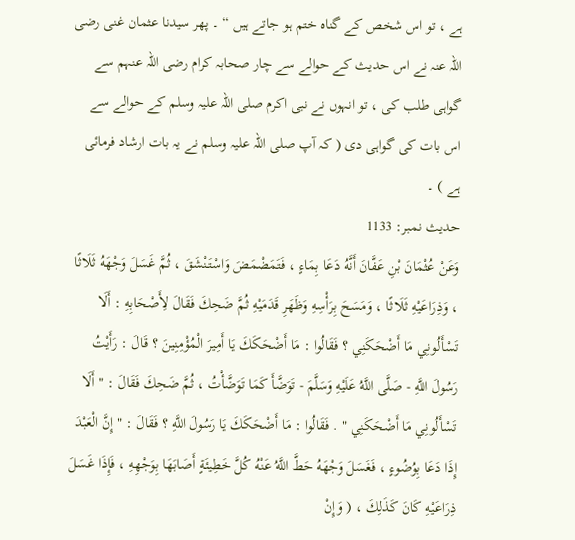ہے ، تو اس شخص کے گناہ ختم ہو جاتے ہیں “ ۔ پھر سیدنا عثمان غنی رضی اللہ عنہ نے اس حدیث کے حوالے سے چار صحابہ کرام رضی اللہ عنہم سے گواہی طلب کی ، تو انہوں نے نبی اکرم صلی اللہ علیہ وسلم کے حوالے سے اس بات کی گواہی دی ( کہ آپ صلی اللہ علیہ وسلم نے یہ بات ارشاد فرمائی ہے ) ۔
حدیث نمبر: 1133
وَعَنْ عُثْمَانَ بْنِ عَفَّانَ أَنَّهُ دَعَا بِمَاءٍ ، فَتَمَضْمَضَ وَاسْتَنْشَقَ ، ثُمَّ غَسَلَ وَجْهَهُ ثَلَاثًا ، وَذِرَاعَيْهِ ثَلَاثًا ، وَمَسَحَ بِرَأْسِهِ وَظَهَرِ قَدَمَيْهِ ثُمَّ ضَحِكَ فَقَالَ لِأَصْحَابِهِ : أَلَا تَسْأَلُونِي مَا أَضْحَكَنِي ؟ فَقَالُوا : مَا أَضْحَكَكَ يَا أَمِيرَ الْمُؤْمِنِينَ ؟ قَالَ : رَأَيْتُ رَسُولَ اللَّهِ - صَلَّى اللَّهُ عَلَيْهِ وَسَلَّمَ - تَوَضَّأَ كَمَا تَوَضَّأْتُ ، ثُمَّ ضَحِكَ فَقَالَ : " أَلَا تَسْأَلُونِي مَا أَضْحَكَنِي " . فَقَالُوا : مَا أَضْحَكَكَ يَا رَسُولَ اللَّهِ ؟ فَقَالَ : " إِنَّ الْعَبْدَ إِذَا دَعَا بِوُضُوءٍ ، فَغَسَلَ وَجْهَهُ حَطَّ اللَّهُ عَنْهُ كُلَّ خَطِيئَةٍ أَصَابَهَا بِوَجْهِهِ ، فَإِذَا غَسَلَ ذِرَاعَيْهِ كَانَ كَذَلِكَ ، ( وَإِنْ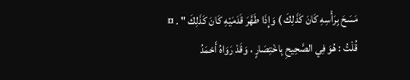مَسَحَ بِرَأْسِهِ كَانَ كَذَلِكَ ) وَإِذَا طَهَّرَ قَدَمَيْهِ كَانَ كَذَلِكَ " . ¤ قُلْتُ : هُوَ فِي الصَّحِيحِ بِاخْتِصَارٍ ، وَقَدْ رَوَاهُ أَحْمَدُ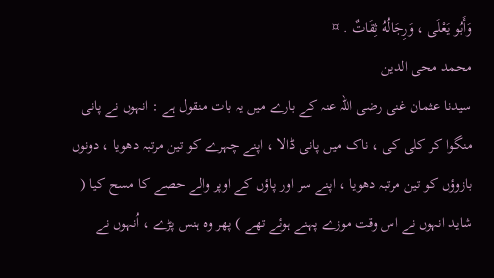وَأَبُو يَعْلَى ، وَرِجَالُهُ ثِقَاتٌ . ¤
محمد محی الدین
سیدنا عثمان غنی رضی اللہ عنہ کے بارے میں یہ بات منقول ہے : انہوں نے پانی منگوا کر کلی کی ، ناک میں پانی ڈالا ، اپنے چہرے کو تین مرتبہ دھویا ، دونوں بازوؤں کو تین مرتبہ دھویا ، اپنے سر اور پاؤں کے اوپر والے حصے کا مسح کیا ( شاید انہوں نے اس وقت موزے پہنے ہوئے تھے ) پھر وہ ہنس پڑے ، اُنہوں نے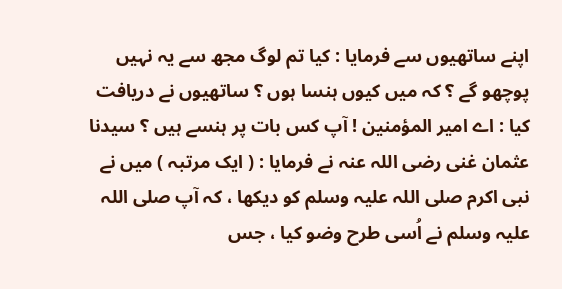اپنے ساتھیوں سے فرمایا : کیا تم لوگ مجھ سے یہ نہیں پوچھو گے ؟ کہ میں کیوں ہنسا ہوں ؟ ساتھیوں نے دریافت کیا : اے امیر المؤمنین ! آپ کس بات پر ہنسے ہیں ؟ سیدنا عثمان غنی رضی اللہ عنہ نے فرمایا : ( ایک مرتبہ ) میں نے نبی اکرم صلی اللہ علیہ وسلم کو دیکھا ، کہ آپ صلی اللہ علیہ وسلم نے اُسی طرح وضو کیا ، جس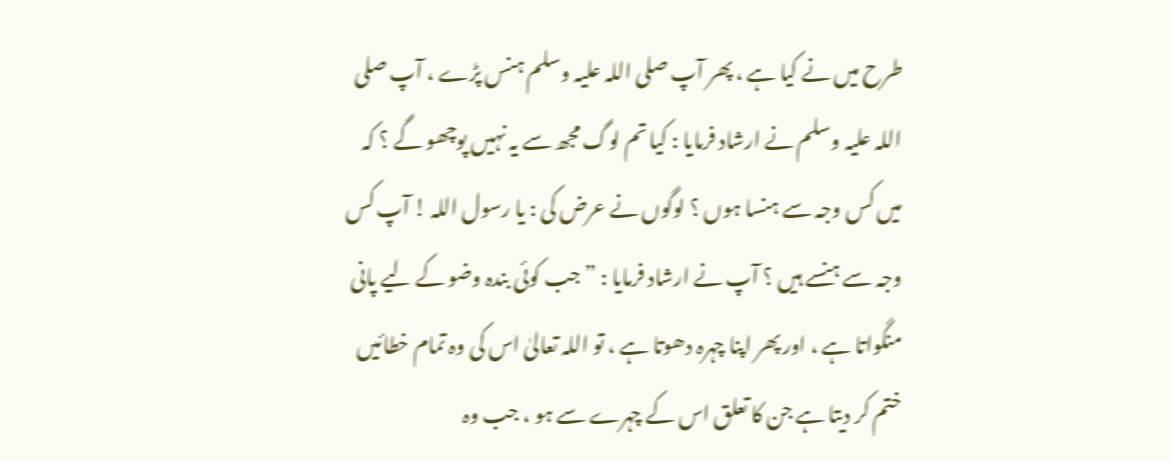طرح میں نے کیا ہے ، پھر آپ صلی اللہ علیہ وسلم ہنس پڑے ، آپ صلی اللہ علیہ وسلم نے ارشاد فرمایا : کیا تم لوگ مجھ سے یہ نہیں پوچھو گے ؟ کہ میں کس وجہ سے ہنسا ہوں ؟ لوگوں نے عرض کی : یا رسول اللہ ! آپ کس وجہ سے ہنسے ہیں ؟ آپ نے ارشاد فرمایا : ” جب کوئی بندہ وضو کے لیے پانی منگواتا ہے ، اور پھر اپنا چہرہ دھوتا ہے ، تو اللہ تعالیٰ اس کی وہ تمام خطائیں ختم کر دیتا ہے جن کا تعلق اس کے چہرے سے ہو ، جب وہ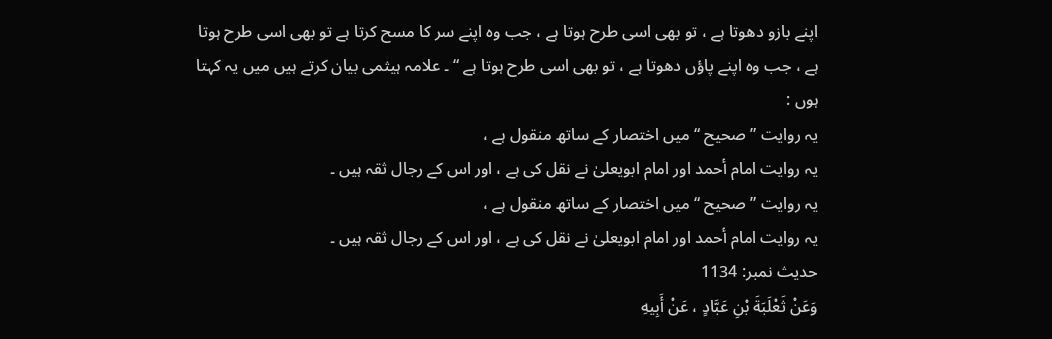اپنے بازو دھوتا ہے ، تو بھی اسی طرح ہوتا ہے ، جب وہ اپنے سر کا مسح کرتا ہے تو بھی اسی طرح ہوتا ہے ، جب وہ اپنے پاؤں دھوتا ہے ، تو بھی اسی طرح ہوتا ہے “ ۔ علامہ ہیثمی بیان کرتے ہیں میں یہ کہتا ہوں :
یہ روایت ” صحیح “ میں اختصار کے ساتھ منقول ہے ،
یہ روایت امام أحمد اور امام ابویعلیٰ نے نقل کی ہے ، اور اس کے رجال ثقہ ہیں ۔
یہ روایت ” صحیح “ میں اختصار کے ساتھ منقول ہے ،
یہ روایت امام أحمد اور امام ابویعلیٰ نے نقل کی ہے ، اور اس کے رجال ثقہ ہیں ۔
حدیث نمبر: 1134
وَعَنْ ثَعْلَبَةَ بْنِ عَبَّادٍ ، عَنْ أَبِيهِ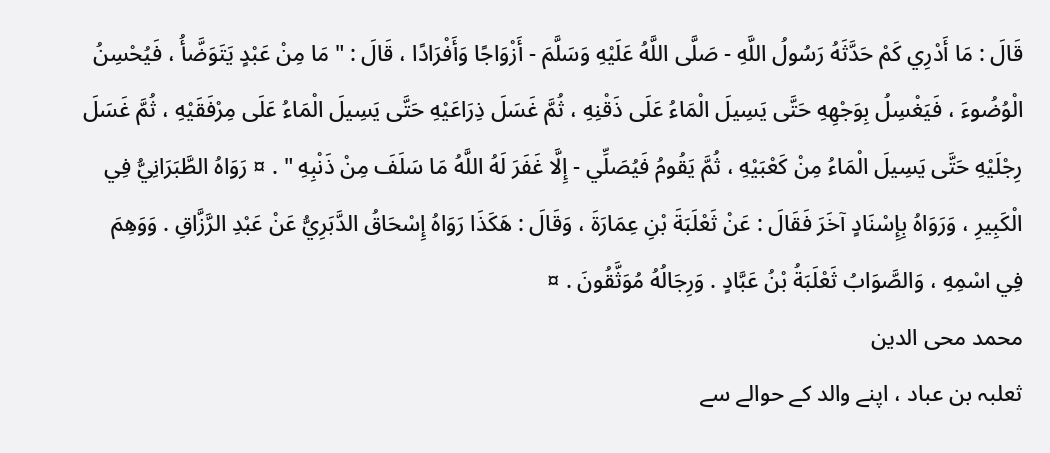قَالَ : مَا أَدْرِي كَمْ حَدَّثَهُ رَسُولُ اللَّهِ - صَلَّى اللَّهُ عَلَيْهِ وَسَلَّمَ - أَزْوَاجًا وَأَفْرَادًا ، قَالَ : " مَا مِنْ عَبْدٍ يَتَوَضَّأُ ، فَيُحْسِنُ الْوُضُوءَ ، فَيَغْسِلُ بِوَجْهِهِ حَتَّى يَسِيلَ الْمَاءُ عَلَى ذَقْنِهِ ، ثُمَّ غَسَلَ ذِرَاعَيْهِ حَتَّى يَسِيلَ الْمَاءُ عَلَى مِرْفَقَيْهِ ، ثُمَّ غَسَلَ رِجْلَيْهِ حَتَّى يَسِيلَ الْمَاءُ مِنْ كَعْبَيْهِ ، ثُمَّ يَقُومُ فَيُصَلِّي - إِلَّا غَفَرَ لَهُ اللَّهُ مَا سَلَفَ مِنْ ذَنْبِهِ " . ¤ رَوَاهُ الطَّبَرَانِيُّ فِي الْكَبِيرِ ، وَرَوَاهُ بِإِسْنَادٍ آخَرَ فَقَالَ : عَنْ ثَعْلَبَةَ بْنِ عِمَارَةَ ، وَقَالَ : هَكَذَا رَوَاهُ إِسْحَاقُ الدَّبَرِيُّ عَنْ عَبْدِ الرَّزَّاقِ . وَوَهِمَ فِي اسْمِهِ ، وَالصَّوَابُ ثَعْلَبَةُ بْنُ عَبَّادٍ . وَرِجَالُهُ مُوَثَّقُونَ . ¤
محمد محی الدین
ثعلبہ بن عباد ، اپنے والد کے حوالے سے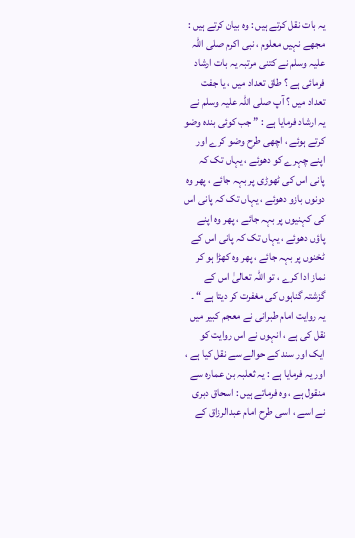یہ بات نقل کرتے ہیں : وہ بیان کرتے ہیں : مجھے نہیں معلوم ، نبی اکرم صلی اللہ علیہ وسلم نے کتنی مرتبہ یہ بات ارشاد فرمائی ہے ؟ طاق تعداد میں ، یا جفت تعداد میں ؟ آپ صلی اللہ علیہ وسلم نے یہ ارشاد فرمایا ہے : ” جب کوئی بندہ وضو کرتے ہوئے ، اچھی طرح وضو کرے اور اپنے چہرے کو دھوئے ، یہاں تک کہ پانی اس کی ٹھوڑی پر بہہ جائے ، پھر وہ دونوں بازو دھوئے ، یہاں تک کہ پانی اس کی کہنیوں پر بہہ جائے ، پھر وہ اپنے پاؤں دھوئے ، یہاں تک کہ پانی اس کے ٹخنوں پر بہہ جائے ، پھر وہ کھڑا ہو کر نماز ادا کرے ، تو اللہ تعالیٰ اس کے گزشتہ گناہوں کی مغفرت کر دیتا ہے “ ۔
یہ روایت امام طبرانی نے معجم کبیر میں نقل کی ہے ، انہوں نے اس روایت کو ایک اور سند کے حوالے سے نقل کیا ہے ، اور یہ فرمایا ہے : یہ ثعلبہ بن عمارہ سے منقول ہے ، وہ فرماتے ہیں : اسحاق دبری نے اسے ، اسی طرح امام عبدالرزاق کے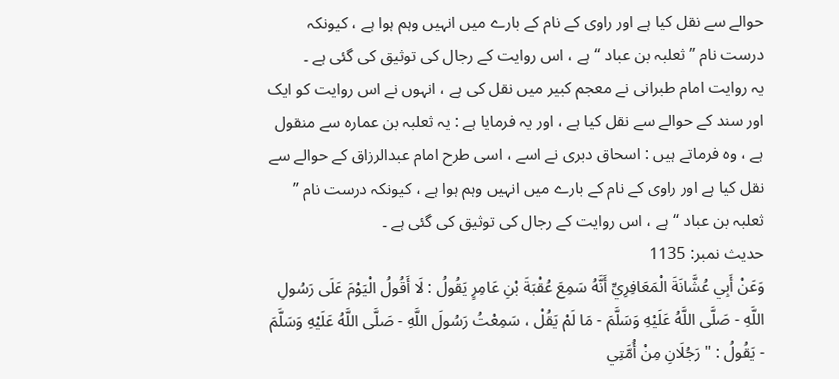حوالے سے نقل کیا ہے اور راوی کے نام کے بارے میں انہیں وہم ہوا ہے ، کیونکہ درست نام ” ثعلبہ بن عباد “ ہے ، اس روایت کے رجال کی توثیق کی گئی ہے ۔
یہ روایت امام طبرانی نے معجم کبیر میں نقل کی ہے ، انہوں نے اس روایت کو ایک اور سند کے حوالے سے نقل کیا ہے ، اور یہ فرمایا ہے : یہ ثعلبہ بن عمارہ سے منقول ہے ، وہ فرماتے ہیں : اسحاق دبری نے اسے ، اسی طرح امام عبدالرزاق کے حوالے سے نقل کیا ہے اور راوی کے نام کے بارے میں انہیں وہم ہوا ہے ، کیونکہ درست نام ” ثعلبہ بن عباد “ ہے ، اس روایت کے رجال کی توثیق کی گئی ہے ۔
حدیث نمبر: 1135
وَعَنْ أَبِي عُشَّانَةَ الْمَعَافِرِيِّ أَنَّهُ سَمِعَ عُقْبَةَ بْنِ عَامِرٍ يَقُولُ : لَا أَقُولُ الْيَوْمَ عَلَى رَسُولِ اللَّهِ - صَلَّى اللَّهُ عَلَيْهِ وَسَلَّمَ - مَا لَمْ يَقُلْ ، سَمِعْتُ رَسُولَ اللَّهِ - صَلَّى اللَّهُ عَلَيْهِ وَسَلَّمَ - يَقُولُ : " رَجُلَانِ مِنْ أُمَّتِي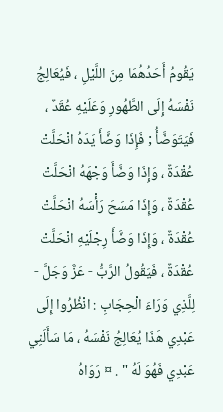يَقُومُ أَحَدُهُمَا مِنَ اللَّيْلِ ، فَيُعَالِجُ نَفْسَهُ إِلَى الطَّهُورِ وَعَلَيْهِ عُقَدٌ ، فَيَتَوَضَّأُ ; فَإِذَا وَضَّأَ يَدَهُ انْحَلَّتْ عُقْدَةٌ ، وَإِذَا وَضَّأَ وَجْهَهُ انْحَلَّتْ عُقْدَةٌ ، وَإِذَا مَسَحَ رَأْسَهُ انْحَلَّتْ عُقْدَةٌ ، وَإِذَا وَضَّأَ رِجْلَيْهِ انْحَلَّتْ عُقْدَةٌ ، فَيَقُولُ الرَّبُّ - عَزَّ وَجَلَّ - لِلَّذِي وَرَاءَ الْحِجَابِ : انْظُرُوا إِلَى عَبْدِي هَذَا يُعَالِجُ نَفْسَهُ ، مَا سَأَلَنِي عَبْدِي فَهُوَ لَهُ " . ¤ رَوَاهُ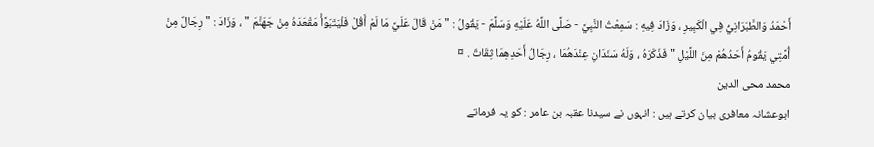أَحْمَدُ وَالطَّبَرَانِيُّ فِي الْكَبِيرِ ، وَزَادَ فِيهِ : سَمِعْتُ النَّبِيَّ - صَلَّى اللَّهُ عَلَيْهِ وَسَلَّمَ - يَقُولُ : " مَنْ قَالَ عَلَيَّ مَا لَمْ أَقُلْ فَلْيَتَبَوَّأْ مَقْعَدَهُ مِنْ جَهَنَّمَ " ، وَزَادَ : " رِجَالٌ مِنْ أُمَّتِي يَقُومُ أَحَدُهُمْ مِنَ اللَّيْلِ " فَذَكَرَهُ ، وَلَهُ سَنَدَانِ عِنْدَهُمَا ، رِجَالُ أَحَدِهِمَا ثِقَاتٌ . ¤
محمد محی الدین
ابوعشانہ معافری بیان کرتے ہیں : انہوں نے سیدنا عقبہ بن عامر : کو یہ فرماتے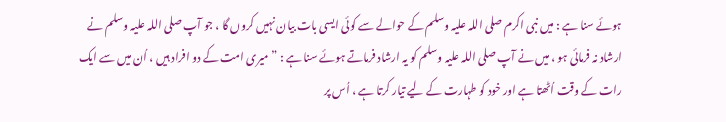ہوئے سنا ہے : میں نبی اکرم صلی اللہ علیہ وسلم کے حوالے سے کوئی ایسی بات بیان نہیں کروں گا ، جو آپ صلی اللہ علیہ وسلم نے ارشاد نہ فرمائی ہو ، میں نے آپ صلی اللہ علیہ وسلم کو یہ ارشاد فرماتے ہوئے سنا ہے : ” میری امت کے دو افراد ہیں ، اُن میں سے ایک رات کے وقت اُٹھتا ہے اور خود کو طہارت کے لیے تیار کرتا ہے ، اُس پر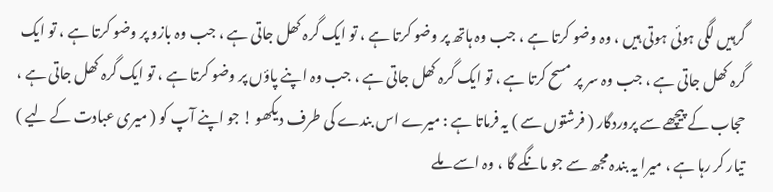گرہیں لگی ہوئی ہوتی ہیں ، وہ وضو کرتا ہے ، جب وہ ہاتھ پر وضو کرتا ہے ، تو ایک گرہ کھل جاتی ہے ، جب وہ بازو پر وضو کرتا ہے ، تو ایک گرہ کھل جاتی ہے ، جب وہ سر پر مسح کرتا ہے ، تو ایک گرہ کھل جاتی ہے ، جب وہ اپنے پاؤں پر وضو کرتا ہے ، تو ایک گرہ کھل جاتی ہے ، حجاب کے پیچھے سے پروردگار ( فرشتوں سے ) یہ فرماتا ہے : میرے اس بندے کی طرف دیکھو ! جو اپنے آپ کو ( میری عبادت کے لیے ) تیار کر رہا ہے ، میرا یہ بندہ مجھ سے جو مانگے گا ، وہ اسے ملے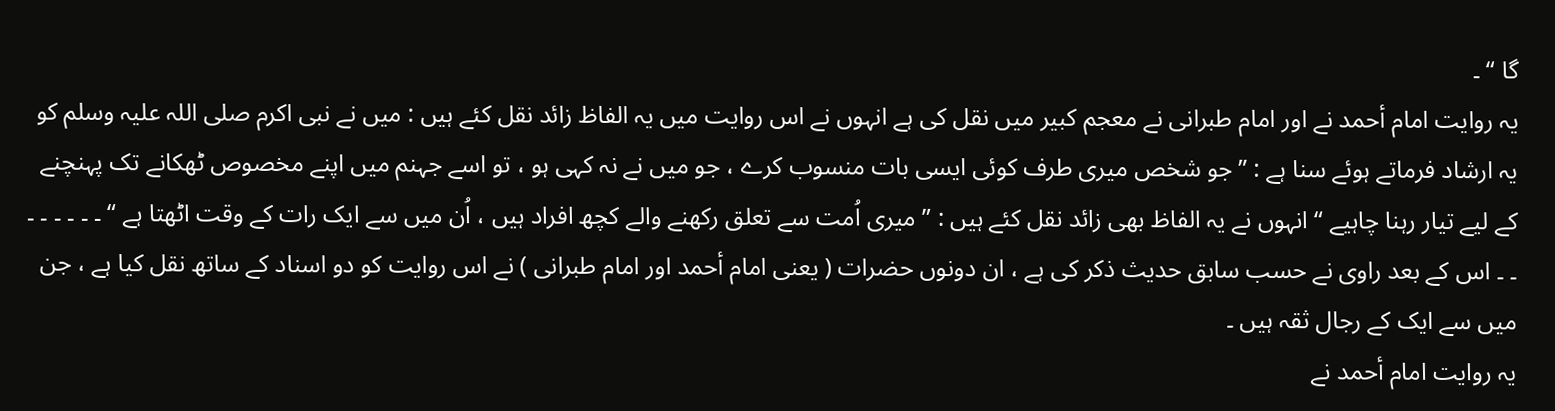گا “ ۔
یہ روایت امام أحمد نے اور امام طبرانی نے معجم کبیر میں نقل کی ہے انہوں نے اس روایت میں یہ الفاظ زائد نقل کئے ہیں : میں نے نبی اکرم صلی اللہ علیہ وسلم کو یہ ارشاد فرماتے ہوئے سنا ہے : ” جو شخص میری طرف کوئی ایسی بات منسوب کرے ، جو میں نے نہ کہی ہو ، تو اسے جہنم میں اپنے مخصوص ٹھکانے تک پہنچنے کے لیے تیار رہنا چاہیے “ انہوں نے یہ الفاظ بھی زائد نقل کئے ہیں : ” میری اُمت سے تعلق رکھنے والے کچھ افراد ہیں ، اُن میں سے ایک رات کے وقت اٹھتا ہے “ ۔ ۔ ۔ ۔ ۔ ۔ ۔ ۔ اس کے بعد راوی نے حسب سابق حدیث ذکر کی ہے ، ان دونوں حضرات ( یعنی امام أحمد اور امام طبرانی ) نے اس روایت کو دو اسناد کے ساتھ نقل کیا ہے ، جن میں سے ایک کے رجال ثقہ ہیں ۔
یہ روایت امام أحمد نے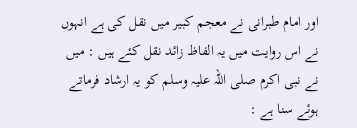اور امام طبرانی نے معجم کبیر میں نقل کی ہے انہوں نے اس روایت میں یہ الفاظ زائد نقل کئے ہیں : میں نے نبی اکرم صلی اللہ علیہ وسلم کو یہ ارشاد فرماتے ہوئے سنا ہے :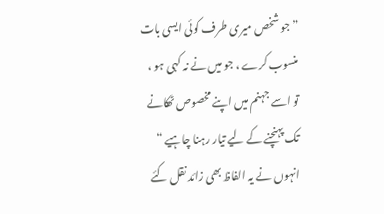” جو شخص میری طرف کوئی ایسی بات منسوب کرے ، جو میں نے نہ کہی ہو ، تو اسے جہنم میں اپنے مخصوص ٹھکانے تک پہنچنے کے لیے تیار رہنا چاہیے “ انہوں نے یہ الفاظ بھی زائد نقل کئے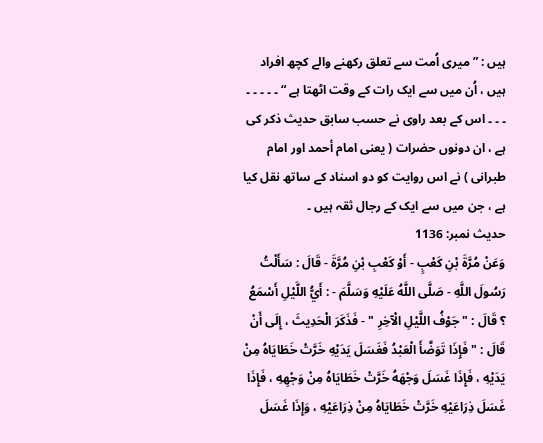ہیں : ” میری اُمت سے تعلق رکھنے والے کچھ افراد ہیں ، اُن میں سے ایک رات کے وقت اٹھتا ہے “ ۔ ۔ ۔ ۔ ۔ ۔ ۔ ۔ اس کے بعد راوی نے حسب سابق حدیث ذکر کی ہے ، ان دونوں حضرات ( یعنی امام أحمد اور امام طبرانی ) نے اس روایت کو دو اسناد کے ساتھ نقل کیا ہے ، جن میں سے ایک کے رجال ثقہ ہیں ۔
حدیث نمبر: 1136
وَعَنْ مُرَّةَ بْنِ كَعْبٍ - أَوْ كَعْبِ بْنِ مُرَّةَ - قَالَ : سَأَلْتُ رَسُولَ اللَّهِ - صَلَّى اللَّهُ عَلَيْهِ وَسَلَّمَ - : أَيُّ اللَّيْلِ أَسْمَعُ ؟ قَالَ : " جَوْفُ اللَّيْلِ الْآخِرِ " - فَذَكَرَ الْحَدِيثَ ، إِلَى أَنْ قَالَ : " فَإِذَا تَوَضَّأَ الْعَبْدُ فَغَسَلَ يَدَيْهِ خَرَّتْ خَطَايَاهُ مِنْ يَدَيْهِ ، فَإِذَا غَسَلَ وَجْهَهُ خَرَّتْ خَطَايَاهُ مِنْ وَجْهِهِ ، فَإِذَا غَسَلَ ذِرَاعَيْهِ خَرَّتْ خَطَايَاهُ مِنْ ذِرَاعَيْهِ ، وَإِذَا غَسَلَ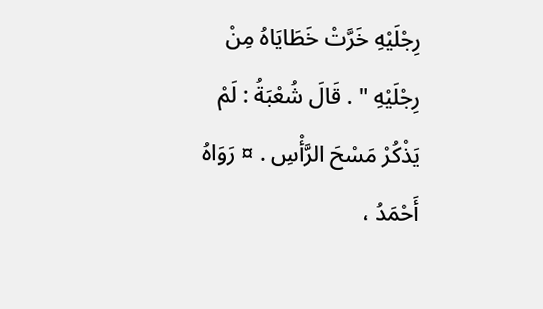رِجْلَيْهِ خَرَّتْ خَطَايَاهُ مِنْ رِجْلَيْهِ " . قَالَ شُعْبَةُ : لَمْ يَذْكُرْ مَسْحَ الرَّأْسِ . ¤ رَوَاهُ أَحْمَدُ ،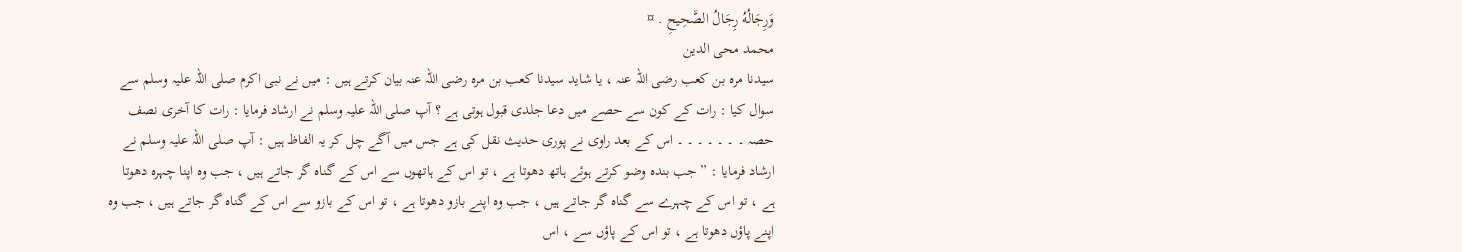وَرِجَالُهُ رِجَالُ الصَّحِيحِ . ¤
محمد محی الدین
سیدنا مرہ بن کعب رضی اللہ عنہ ، یا شاید سیدنا کعب بن مرہ رضی اللہ عنہ بیان کرتے ہیں : میں نے نبی اکرم صلی اللہ علیہ وسلم سے سوال کیا : رات کے کون سے حصے میں دعا جلدی قبول ہوتی ہے ؟ آپ صلی اللہ علیہ وسلم نے ارشاد فرمایا : رات کا آخری نصف حصہ ۔ ۔ ۔ ۔ ۔ ۔ ۔ اس کے بعد راوی نے پوری حدیث نقل کی ہے جس میں آگے چل کر یہ الفاظ ہیں : آپ صلی اللہ علیہ وسلم نے ارشاد فرمایا : ” جب بندہ وضو کرتے ہوئے ہاتھ دھوتا ہے ، تو اس کے ہاتھوں سے اس کے گناہ گر جاتے ہیں ، جب وہ اپنا چہرہ دھوتا ہے ، تو اس کے چہرے سے گناہ گر جاتے ہیں ، جب وہ اپنے بازو دھوتا ہے ، تو اس کے بازو سے اس کے گناہ گر جاتے ہیں ، جب وہ اپنے پاؤں دھوتا ہے ، تو اس کے پاؤں سے ، اس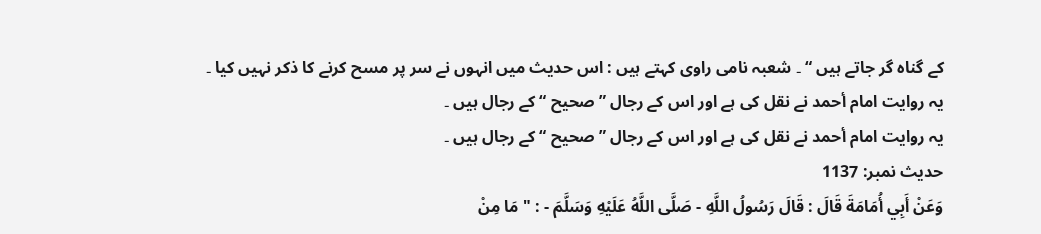کے گناہ گر جاتے ہیں “ ۔ شعبہ نامی راوی کہتے ہیں : اس حدیث میں انہوں نے سر پر مسح کرنے کا ذکر نہیں کیا ۔
یہ روایت امام أحمد نے نقل کی ہے اور اس کے رجال ” صحیح “ کے رجال ہیں ۔
یہ روایت امام أحمد نے نقل کی ہے اور اس کے رجال ” صحیح “ کے رجال ہیں ۔
حدیث نمبر: 1137
وَعَنْ أَبِي أُمَامَةَ قَالَ : قَالَ رَسُولُ اللَّهِ - صَلَّى اللَّهُ عَلَيْهِ وَسَلَّمَ - : " مَا مِنْ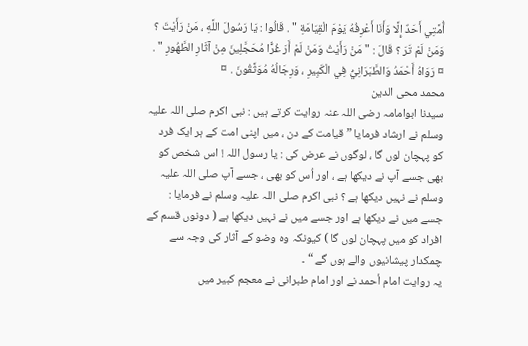أُمَّتِي أَحَدٌ إِلَّا وَأَنَا أَعْرِفُهُ يَوْمَ الْقِيَامَةِ " . قَالُوا : يَا رَسُولَ اللَّهِ ، مَنْ رَأَيْتَ ؟ وَمَنْ لَمْ تَرَ ؟ قَالَ : " مَنْ رَأَيْتُ وَمَنْ لَمْ أَرَ غُرًّا مُحَجَّلِينَ مِنْ آثَارِ الطَّهُورِ " . ¤ رَوَاهُ أَحْمَدُ وَالطَّبَرَانِيُّ فِي الْكَبِيرِ ، وَرِجَالُهُ مُوَثَّقُونَ . ¤
محمد محی الدین
سیدنا ابوامامہ رضی اللہ عنہ روایت کرتے ہیں : نبی اکرم صلی اللہ علیہ وسلم نے ارشاد فرمایا ” قیامت کے دن ، میں اپنی امت کے ہر ایک فرد کو پہچان لوں گا ، لوگوں نے عرض کی : یا رسول اللہ ! اس شخص کو بھی جسے آپ نے دیکھا ہے ، اور اُس کو بھی ، جسے آپ صلی اللہ علیہ وسلم نے نہیں دیکھا ہے ؟ نبی اکرم صلی اللہ علیہ وسلم نے فرمایا : جسے میں نے دیکھا ہے اور جسے میں نے نہیں دیکھا ہے ( دونوں قسم کے افراد کو میں پہچان لوں گا ) کیونکہ وہ وضو کے آثار کی وجہ سے چمکدار پیشانیوں والے ہوں گے “ ۔
یہ روایت امام أحمد نے اور امام طبرانی نے معجم کبیر میں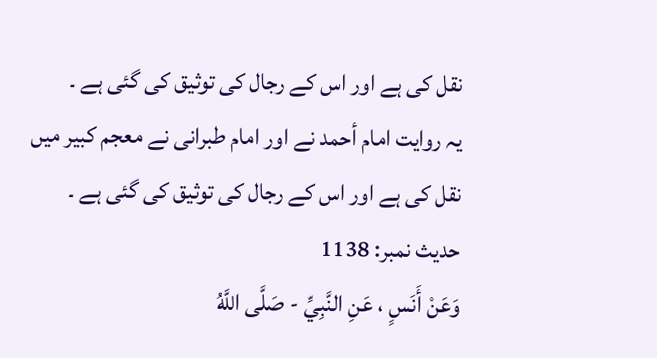نقل کی ہے اور اس کے رجال کی توثیق کی گئی ہے ۔
یہ روایت امام أحمد نے اور امام طبرانی نے معجم کبیر میں نقل کی ہے اور اس کے رجال کی توثیق کی گئی ہے ۔
حدیث نمبر: 1138
وَعَنْ أَنَسٍ ، عَنِ النَّبِيِّ - صَلَّى اللَّهُ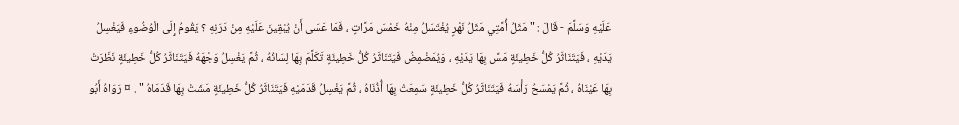عَلَيْهِ وَسَلَّمَ - قَالَ : " مَثَلُ أُمَّتِي مَثَلُ نَهْرٍ يُغْتَسَلُ مِنْهُ خَمْسَ مَرَّاتٍ ، فَمَا عَسَى أَنْ يُبْقِينَ عَلَيْهِ مِنْ دَرَنِهِ ؟ يَقُومُ إِلَى الْوُضُوءِ فَيَغْسِلُ يَدَيْهِ ، فَيَتَنَاثَرُ كُلُّ خَطِيئَةٍ مَسَّ بِهَا يَدَيْهِ ، وَيُمَضْمِضُ فَيَتَنَاثَرُ كُلُّ خَطِيئَةٍ تَكَلَّمَ بِهَا لِسَانُهُ ، ثُمَّ يَغْسِلُ وَجْهَهُ فَيَتَنَاثَرُ كُلُّ خَطِيئَةٍ نَظَرَتْ بِهَا عَيْنَاهُ ، ثُمَّ يَمْسَحُ رَأْسَهُ فَيَتَنَاثَرُ كُلُّ خَطِيئَةٍ سَمِعَتْ بِهَا أُذُنَاهُ ، ثُمَّ يَغْسِلُ قَدَمَيْهِ فَيَتَنَاثَرُ كُلُّ خَطِيئَةٍ مَشَتْ بِهَا قَدَمَاهُ " . ¤ رَوَاهُ أَبُو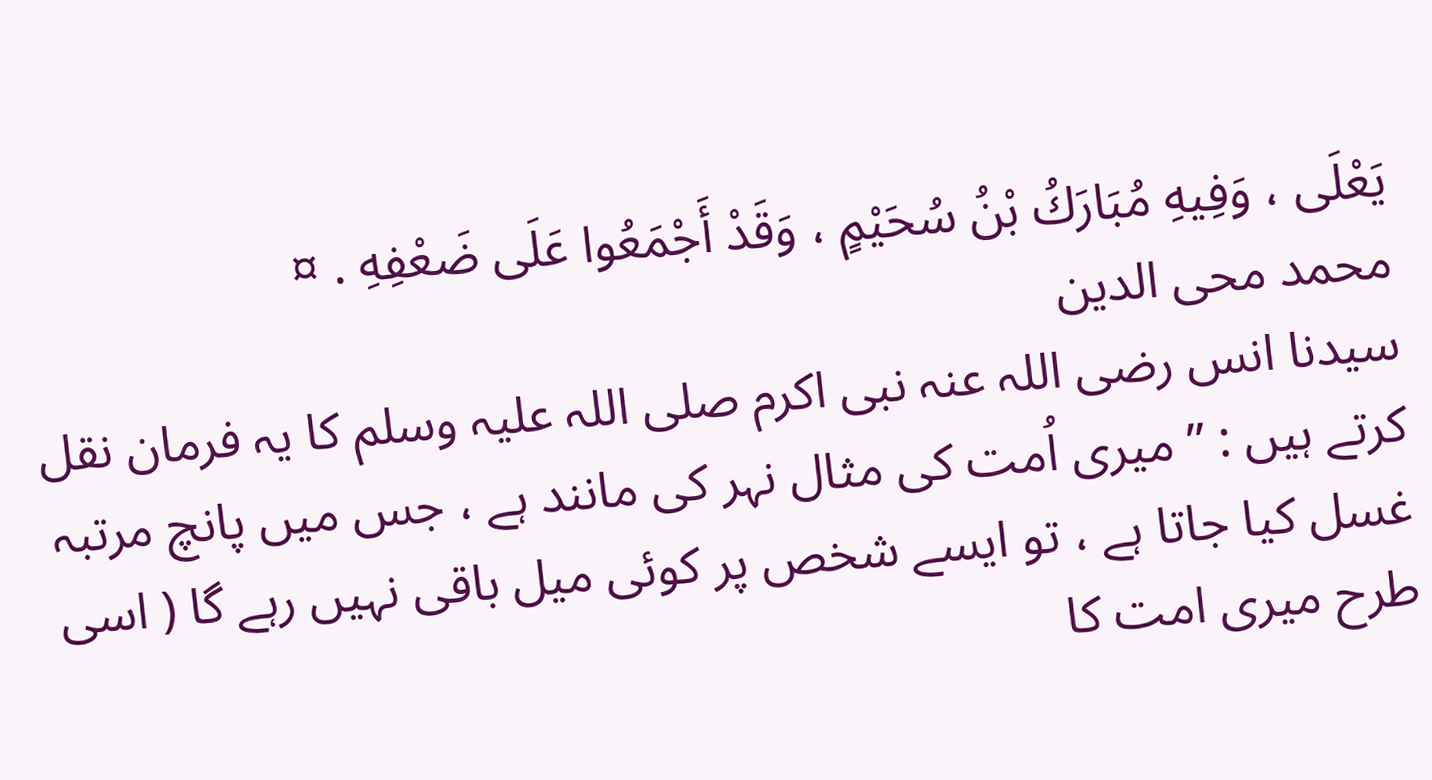يَعْلَى ، وَفِيهِ مُبَارَكُ بْنُ سُحَيْمٍ ، وَقَدْ أَجْمَعُوا عَلَى ضَعْفِهِ . ¤
محمد محی الدین
سیدنا انس رضی اللہ عنہ نبی اکرم صلی اللہ علیہ وسلم کا یہ فرمان نقل کرتے ہیں : ” میری اُمت کی مثال نہر کی مانند ہے ، جس میں پانچ مرتبہ غسل کیا جاتا ہے ، تو ایسے شخص پر کوئی میل باقی نہیں رہے گا ( اسی طرح میری امت کا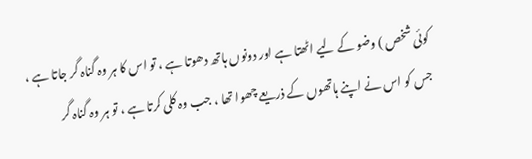کوئی شخص ) وضو کے لیے اٹھتا ہے اور دونوں ہاتھ دھوتا ہے ، تو اس کا ہر وہ گناہ گر جاتا ہے ، جس کو اس نے اپنے ہاتھوں کے ذریعے چھوا تھا ، جب وہ کلی کرتا ہے ، تو ہر وہ گناہ گر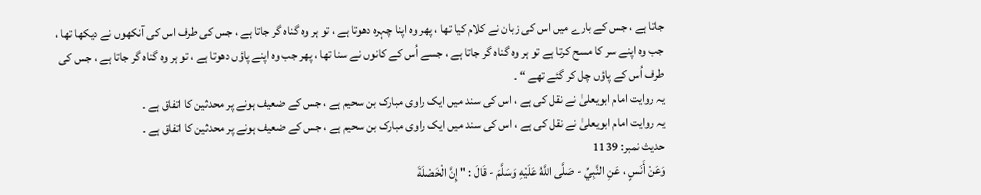جاتا ہے ، جس کے بارے میں اس کی زبان نے کلام کیا تھا ، پھر وہ اپنا چہرہ دھوتا ہے ، تو ہر وہ گناہ گر جاتا ہے ، جس کی طرف اس کی آنکھوں نے دیکھا تھا ، جب وہ اپنے سر کا مسح کرتا ہے تو ہر وہ گناہ گر جاتا ہے ، جسے اُس کے کانوں نے سنا تھا ، پھر جب وہ اپنے پاؤں دھوتا ہے ، تو ہر وہ گناہ گر جاتا ہے ، جس کی طرف اُس کے پاؤں چل کر گئے تھے “ ۔
یہ روایت امام ابویعلیٰ نے نقل کی ہے ، اس کی سند میں ایک راوی مبارک بن سحیم ہے ، جس کے ضعیف ہونے پر محدثین کا اتفاق ہے ۔
یہ روایت امام ابویعلیٰ نے نقل کی ہے ، اس کی سند میں ایک راوی مبارک بن سحیم ہے ، جس کے ضعیف ہونے پر محدثین کا اتفاق ہے ۔
حدیث نمبر: 1139
وَعَنْ أَنَسٍ ، عَنِ النَّبِيِّ - صَلَّى اللَّهُ عَلَيْهِ وَسَلَّمَ - قَالَ : " إِنَّ الْخَصْلَةَ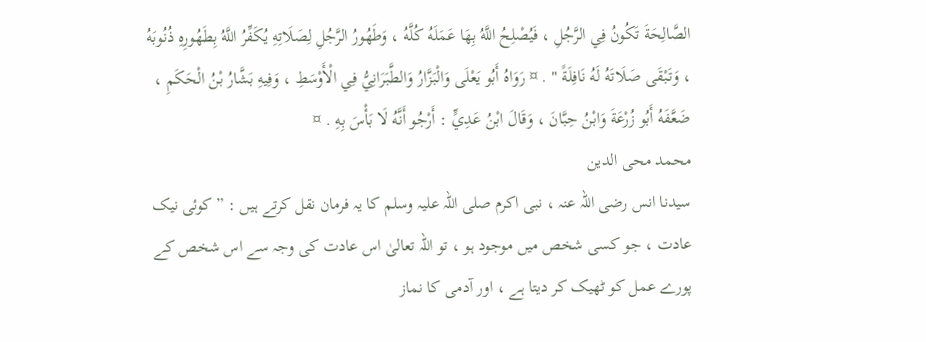الصَّالِحَةَ تَكُونُ فِي الرَّجُلِ ، فَيُصْلِحُ اللَّهُ بِهَا عَمَلَهُ كُلَّهُ ، وَطَهُورُ الرَّجُلِ لِصَلَاتِهِ يُكَفِّرُ اللَّهُ بِطَهُورِهِ ذُنُوبَهُ ، وَتَبْقَى صَلَاتَهُ لَهُ نَافِلَةً " . ¤ رَوَاهُ أَبُو يَعْلَى وَالْبَزَّارُ وَالطَّبَرَانِيُّ فِي الْأَوْسَطِ ، وَفِيهِ بَشَّارُ بْنُ الْحَكَمِ ، ضَعَّفَهُ أَبُو زُرْعَةَ وَابْنُ حِبَّانَ ، وَقَالَ ابْنُ عَدِيٍّ : أَرْجُو أَنَّهُ لَا بَأْسَ بِهِ . ¤
محمد محی الدین
سیدنا انس رضی اللہ عنہ ، نبی اکرم صلی اللہ علیہ وسلم کا یہ فرمان نقل کرتے ہیں : ” کوئی نیک عادت ، جو کسی شخص میں موجود ہو ، تو اللہ تعالیٰ اس عادت کی وجہ سے اس شخص کے پورے عمل کو ٹھیک کر دیتا ہے ، اور آدمی کا نماز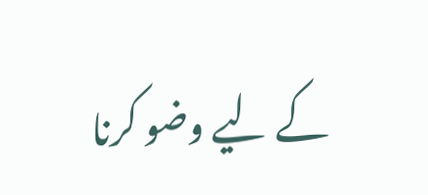کے لیے وضو کرنا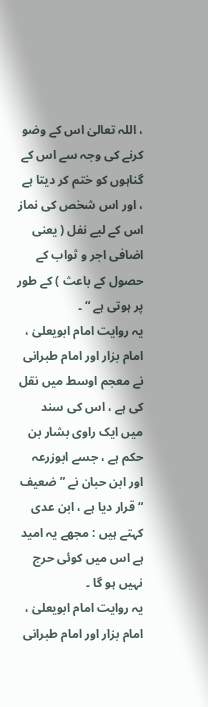، اللہ تعالیٰ اس کے وضو کرنے کی وجہ سے اس کے گناہوں کو ختم کر دیتا ہے ، اور اس شخص کی نماز اس کے لیے نفل ( یعنی اضافی اجر و ثواب کے حصول کے باعث ) کے طور پر ہوتی ہے “ ۔
یہ روایت امام ابویعلیٰ ، امام بزار اور امام طبرانی نے معجم اوسط میں نقل کی ہے ، اس کی سند میں ایک راوی بشار بن حکم ہے ، جسے ابوزرعہ اور ابن حبان نے ” ضعیف “ قرار دیا ہے ، ابن عدی کہتے ہیں : مجھے یہ امید ہے اس میں کوئی حرج نہیں ہو گا ۔
یہ روایت امام ابویعلیٰ ، امام بزار اور امام طبرانی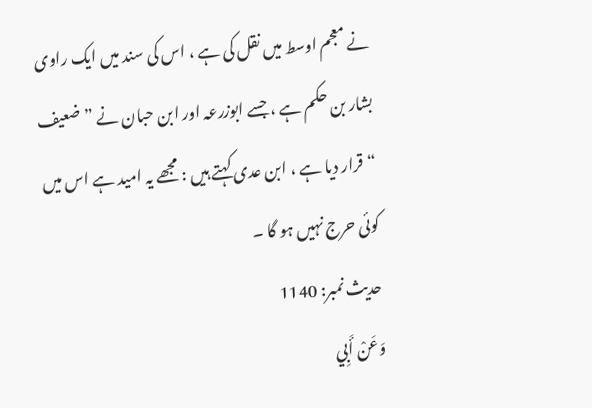نے معجم اوسط میں نقل کی ہے ، اس کی سند میں ایک راوی بشار بن حکم ہے ، جسے ابوزرعہ اور ابن حبان نے ” ضعیف “ قرار دیا ہے ، ابن عدی کہتے ہیں : مجھے یہ امید ہے اس میں کوئی حرج نہیں ہو گا ۔
حدیث نمبر: 1140
وَعَنْ أَبِي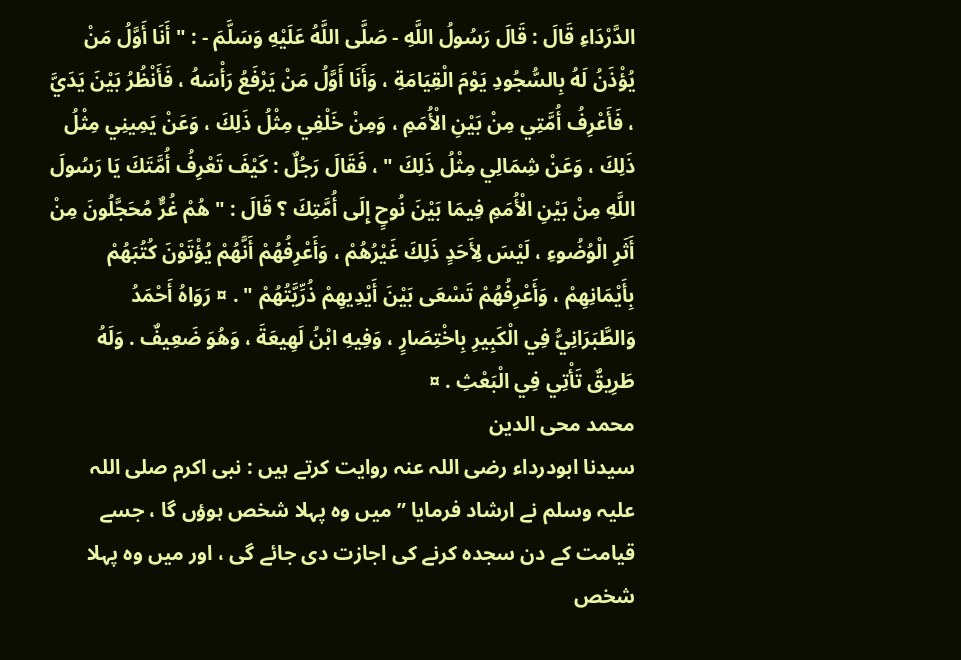الدَّرْدَاءِ قَالَ : قَالَ رَسُولُ اللَّهِ - صَلَّى اللَّهُ عَلَيْهِ وَسَلَّمَ - : " أَنَا أَوَّلُ مَنْ يُؤْذَنُ لَهُ بِالسُّجُودِ يَوْمَ الْقِيَامَةِ ، وَأَنَا أَوَّلُ مَنْ يَرْفَعُ رَأْسَهُ ، فَأَنْظُرُ بَيْنَ يَدَيَّ ، فَأَعْرِفُ أُمَّتِي مِنْ بَيْنِ الْأُمَمِ ، وَمِنْ خَلْفِي مِثْلُ ذَلِكَ ، وَعَنْ يَمِينِي مِثْلُ ذَلِكَ ، وَعَنْ شِمَالِي مِثْلُ ذَلِكَ " ، فَقَالَ رَجُلٌ : كَيْفَ تَعْرِفُ أُمَّتَكَ يَا رَسُولَ اللَّهِ مِنْ بَيْنِ الْأُمَمِ فِيمَا بَيْنَ نُوحٍ إِلَى أُمَّتِكَ ؟ قَالَ : " هُمْ غُرٌّ مُحَجَّلُونَ مِنْ أَثَرِ الْوُضُوءِ ، لَيْسَ لِأَحَدٍ ذَلِكَ غَيْرُهُمْ ، وَأَعْرِفُهُمْ أَنَّهُمْ يُؤْتَوْنَ كُتُبَهُمْ بِأَيْمَانِهِمْ ، وَأَعْرِفُهُمْ تَسْعَى بَيْنَ أَيْدِيهِمْ ذُرِّيَّتُهُمْ " . ¤ رَوَاهُ أَحْمَدُ وَالطَّبَرَانِيُّ فِي الْكَبِيرِ بِاخْتِصَارٍ ، وَفِيهِ ابْنُ لَهِيعَةَ ، وَهُوَ ضَعِيفٌ . وَلَهُ طَرِيقٌ تَأْتِي فِي الْبَعْثِ . ¤
محمد محی الدین
سیدنا ابودرداء رضی اللہ عنہ روایت کرتے ہیں : نبی اکرم صلی اللہ علیہ وسلم نے ارشاد فرمایا ” میں وہ پہلا شخص ہوؤں گا ، جسے قیامت کے دن سجدہ کرنے کی اجازت دی جائے گی ، اور میں وہ پہلا شخص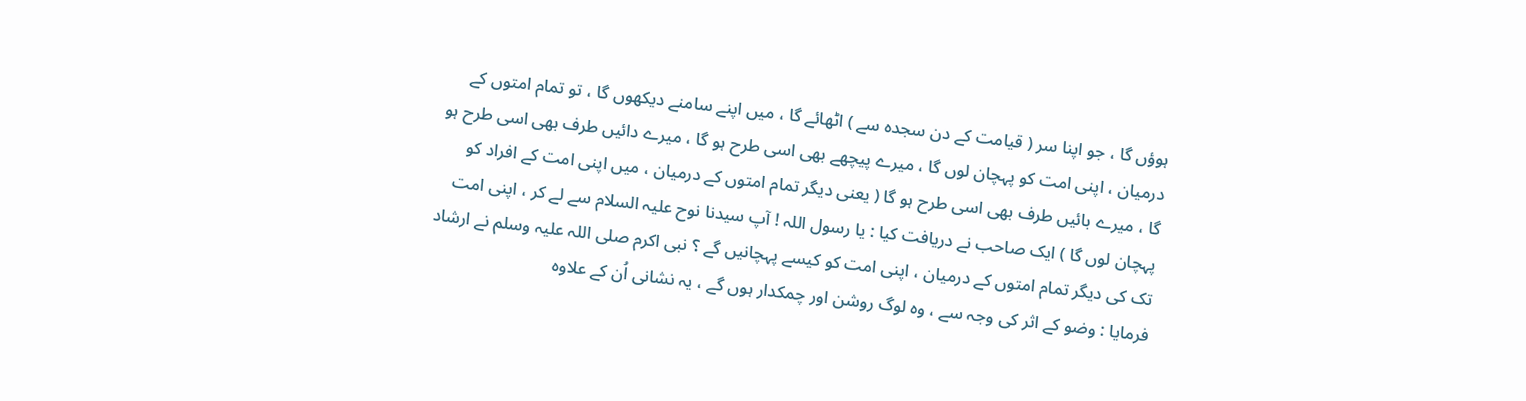ہوؤں گا ، جو اپنا سر ( قیامت کے دن سجدہ سے ) اٹھائے گا ، میں اپنے سامنے دیکھوں گا ، تو تمام امتوں کے درمیان ، اپنی امت کو پہچان لوں گا ، میرے پیچھے بھی اسی طرح ہو گا ، میرے دائیں طرف بھی اسی طرح ہو گا ، میرے بائیں طرف بھی اسی طرح ہو گا ( یعنی دیگر تمام امتوں کے درمیان ، میں اپنی امت کے افراد کو پہچان لوں گا ) ایک صاحب نے دریافت کیا : یا رسول اللہ ! آپ سیدنا نوح علیہ السلام سے لے کر ، اپنی امت تک کی دیگر تمام امتوں کے درمیان ، اپنی امت کو کیسے پہچانیں گے ؟ نبی اکرم صلی اللہ علیہ وسلم نے ارشاد فرمایا : وضو کے اثر کی وجہ سے ، وہ لوگ روشن اور چمکدار ہوں گے ، یہ نشانی اُن کے علاوہ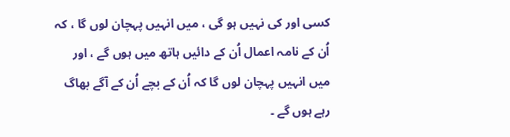کسی اور کی نہیں ہو گی ، میں انہیں پہچان لوں گا ، کہ اُن کے نامہ اعمال اُن کے دائیں ہاتھ میں ہوں گے ، اور میں انہیں پہچان لوں گا کہ اُن کے بچے اُن کے آگے بھاگ رہے ہوں گے ۔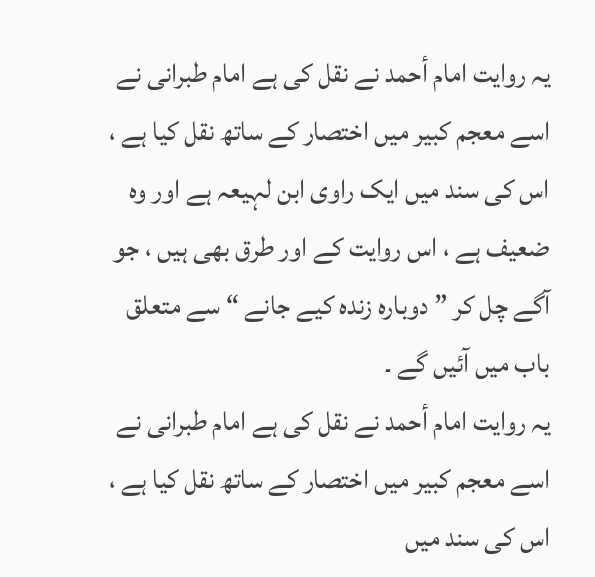یہ روایت امام أحمد نے نقل کی ہے امام طبرانی نے اسے معجم کبیر میں اختصار کے ساتھ نقل کیا ہے ، اس کی سند میں ایک راوی ابن لہیعہ ہے اور وہ ضعیف ہے ، اس روایت کے اور طرق بھی ہیں ، جو آگے چل کر ” دوبارہ زندہ کیے جانے “ سے متعلق باب میں آئیں گے ۔
یہ روایت امام أحمد نے نقل کی ہے امام طبرانی نے اسے معجم کبیر میں اختصار کے ساتھ نقل کیا ہے ، اس کی سند میں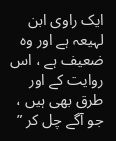ایک راوی ابن لہیعہ ہے اور وہ ضعیف ہے ، اس روایت کے اور طرق بھی ہیں ، جو آگے چل کر ”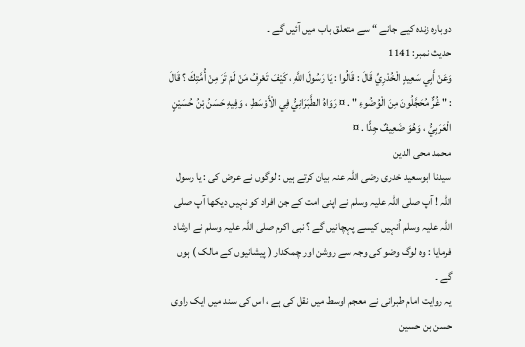دوبارہ زندہ کیے جانے “ سے متعلق باب میں آئیں گے ۔
حدیث نمبر: 1141
وَعَنْ أَبِي سَعِيدٍ الْخُدْرِيِّ قَالَ : قَالُوا : يَا رَسُولَ اللَّهِ ، كَيْفَ تَعْرِفُ مَنْ لَمْ تَرَ مِنْ أُمَّتِكَ ؟ قَالَ : " غُرٌّ مُحَجَّلُونَ مِنَ الْوُضُوءِ " . ¤ رَوَاهُ الطَّبَرَانِيُّ فِي الْأَوْسَطِ ، وَفِيهِ حَسَنُ بْنُ حُسَيْنٍ الْعَرَبِيُّ ، وَهُوَ ضَعِيفٌ جِدًّا . ¤
محمد محی الدین
سیدنا ابوسعید خدری رضی اللہ عنہ بیان کرتے ہیں : لوگوں نے عرض کی : یا رسول اللہ ! آپ صلی اللہ علیہ وسلم نے اپنی امت کے جن افراد کو نہیں دیکھا آپ صلی اللہ علیہ وسلم اُنہیں کیسے پہچانیں گے ؟ نبی اکرم صلی اللہ علیہ وسلم نے ارشاد فرمایا : وہ لوگ وضو کی وجہ سے روشن اور چمکدار ( پیشانیوں کے مالک ) ہوں گے ۔
یہ روایت امام طبرانی نے معجم اوسط میں نقل کی ہے ، اس کی سند میں ایک راوی حسن بن حسین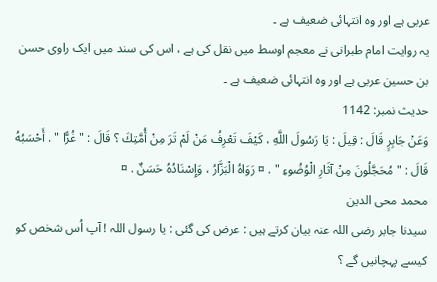عربی ہے اور وہ انتہائی ضعیف ہے ۔
یہ روایت امام طبرانی نے معجم اوسط میں نقل کی ہے ، اس کی سند میں ایک راوی حسن بن حسین عربی ہے اور وہ انتہائی ضعیف ہے ۔
حدیث نمبر: 1142
وَعَنْ جَابِرٍ قَالَ : قِيلَ : يَا رَسُولَ اللَّهِ ، كَيْفَ تَعْرِفُ مَنْ لَمْ تَرَ مِنْ أُمَّتِكَ ؟ قَالَ : " غُرًّا " . أَحْسَبُهُ قَالَ : " مُحَجَّلُونَ مِنْ آثَارِ الْوُضُوءِ " . ¤ رَوَاهُ الْبَزَّارُ ، وَإِسْنَادُهُ حَسَنٌ . ¤
محمد محی الدین
سیدنا جابر رضی اللہ عنہ بیان کرتے ہیں : عرض کی گئی : یا رسول اللہ ! آپ اُس شخص کو کیسے پہچانیں گے ؟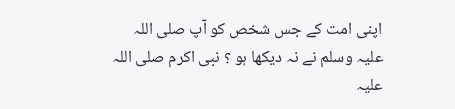اپنی امت کے جس شخص کو آپ صلی اللہ علیہ وسلم نے نہ دیکھا ہو ؟ نبی اکرم صلی اللہ علیہ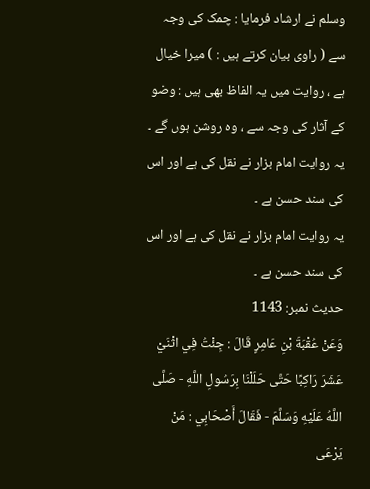وسلم نے ارشاد فرمایا : چمک کی وجہ سے ( راوی بیان کرتے ہیں : ) میرا خیال ہے ، روایت میں یہ الفاظ بھی ہیں : وضو کے آثار کی وجہ سے ، وہ روشن ہوں گے ۔
یہ روایت امام بزار نے نقل کی ہے اور اس کی سند حسن ہے ۔
یہ روایت امام بزار نے نقل کی ہے اور اس کی سند حسن ہے ۔
حدیث نمبر: 1143
وَعَنْ عُقْبَةَ بْنِ عَامِرٍ قَالَ : جِئْتُ فِي اثْنَيْ عَشَرَ رَاكِبًا حَتَّى حَلَلْنَا بِرَسُولِ اللَّهِ - صَلَّى اللَّهُ عَلَيْهِ وَسَلَّمَ - فَقَالَ أَصْحَابِي : مَنْ يَرْعَى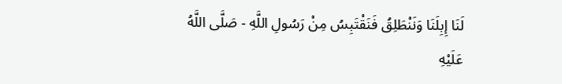لَنَا إِبِلَنَا وَنَنْطَلِقُ فَنَقْتَبِسُ مِنْ رَسُولِ اللَّهِ - صَلَّى اللَّهُ عَلَيْهِ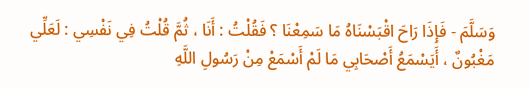وَسَلَّمَ - فَإِذَا رَاحَ اقْبَسْنَاهُ مَا سَمِعْنَا ؟ فَقُلْتُ : أَنَا ، ثُمَّ قُلْتُ فِي نَفْسِي : لَعَلِّي مَغْبُونٌ ، أَيَسْمَعُ أَصْحَابِي مَا لَمْ أَسْمَعْ مِنْ رَسُولِ اللَّهِ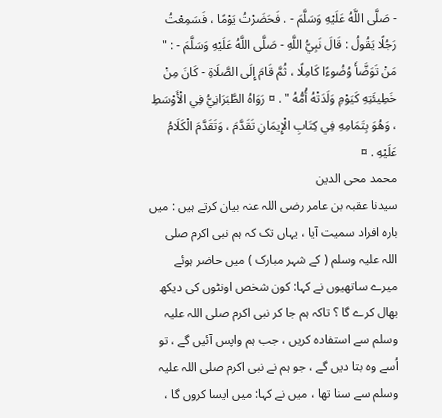- صَلَّى اللَّهُ عَلَيْهِ وَسَلَّمَ - . فَحَضَرْتُ يَوْمًا ، فَسَمِعْتُ رَجُلًا يَقُولُ : قَالَ نَبِيُّ اللَّهِ - صَلَّى اللَّهُ عَلَيْهِ وَسَلَّمَ - : " مَنْ تَوَضَّأَ وُضُوءًا كَامِلًا ، ثُمَّ قَامَ إِلَى الصَّلَاةِ - كَانَ مِنْ خَطِيئَتِهِ كَيَوْمِ وَلَدَتْهُ أُمُّهُ " . ¤ رَوَاهُ الطَّبَرَانِيُّ فِي الْأَوْسَطِ ، وَهُوَ بِتَمَامِهِ فِي كِتَابِ الْإِيمَانِ تَقَدَّمَ ، وَتَقَدَّمَ الْكَلَامُ عَلَيْهِ . ¤
محمد محی الدین
سیدنا عقبہ بن عامر رضی اللہ عنہ بیان کرتے ہیں : میں بارہ افراد سمیت آیا ، یہاں تک کہ ہم نبی اکرم صلی اللہ علیہ وسلم ( کے شہر مبارک ) میں حاضر ہوئے میرے ساتھیوں نے کہا: کون شخص اونٹوں کی دیکھ بھال کرے گا ؟ تاکہ ہم جا کر نبی اکرم صلی اللہ علیہ وسلم سے استفادہ کریں ، جب ہم واپس آئیں گے ، تو اُسے وہ بتا دیں گے ، جو ہم نے نبی اکرم صلی اللہ علیہ وسلم سے سنا تھا ، میں نے کہا: میں ایسا کروں گا ،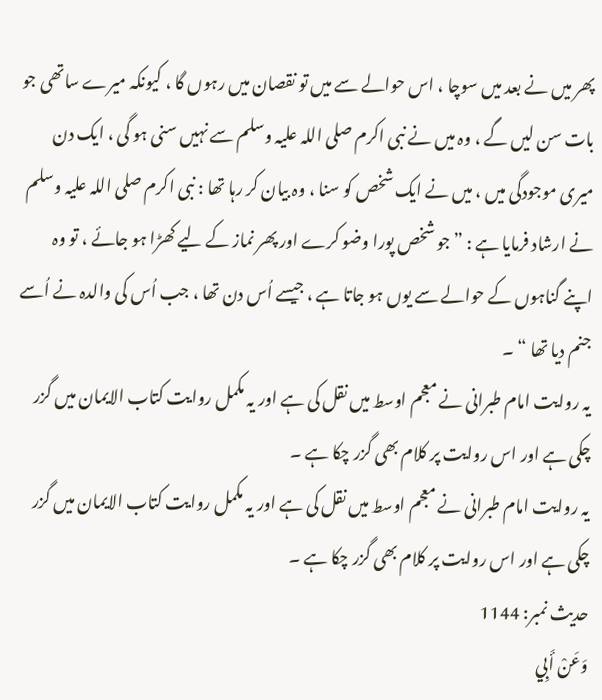پھر میں نے بعد میں سوچا ، اس حوالے سے میں تو نقصان میں رہوں گا ، کیونکہ میرے ساتھی جو بات سن لیں گے ، وہ میں نے نبی اکرم صلی اللہ علیہ وسلم سے نہیں سنی ہو گی ، ایک دن میری موجودگی میں ، میں نے ایک شخص کو سنا ، وہ بیان کر رہا تھا : نبی اکرم صلی اللہ علیہ وسلم نے ارشاد فرمایا ہے : ” جو شخص پورا وضو کرے اور پھر نماز کے لیے کھڑا ہو جائے ، تو وہ اپنے گناہوں کے حوالے سے یوں ہو جاتا ہے ، جیسے اُس دن تھا ، جب اُس کی والدہ نے اُسے جنم دیا تھا “ ۔
یہ روایت امام طبرانی نے معجم اوسط میں نقل کی ہے اور یہ مکمل روایت کتاب الایمان میں گزر چکی ہے اور اس روایت پر کلام بھی گزر چکا ہے ۔
یہ روایت امام طبرانی نے معجم اوسط میں نقل کی ہے اور یہ مکمل روایت کتاب الایمان میں گزر چکی ہے اور اس روایت پر کلام بھی گزر چکا ہے ۔
حدیث نمبر: 1144
وَعَنْ أَبِي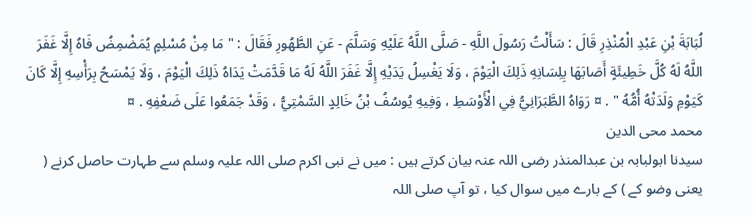لُبَابَةَ بْنِ عَبْدِ الْمُنْذِرِ قَالَ : سَأَلْتُ رَسُولَ اللَّهِ - صَلَّى اللَّهُ عَلَيْهِ وَسَلَّمَ - عَنِ الطَّهُورِ فَقَالَ : " مَا مِنْ مُسْلِمٍ يُمَضْمِضُ فَاهُ إِلَّا غَفَرَ اللَّهُ لَهُ كُلَّ خَطِيئَةٍ أَصَابَهَا بِلِسَانِهِ ذَلِكَ الْيَوْمَ ، وَلَا يَغْسِلُ يَدَيْهِ إِلَّا غَفَرَ اللَّهُ لَهُ مَا قَدَّمَتْ يَدَاهُ ذَلِكَ الْيَوْمَ ، وَلَا يَمْسَحُ بِرَأْسِهِ إِلَّا كَانَ كَيَوْمِ وَلَدَتْهُ أُمُّهُ " . ¤ رَوَاهُ الطَّبَرَانِيُّ فِي الْأَوْسَطِ ، وَفِيهِ يُوسُفُ بْنُ خَالِدٍ السَّمْتِيُّ ، وَقَدْ جَمَعُوا عَلَى ضَعْفِهِ . ¤
محمد محی الدین
سیدنا ابولبابہ بن عبدالمنذر رضی اللہ عنہ بیان کرتے ہیں : میں نے نبی اکرم صلی اللہ علیہ وسلم سے طہارت حاصل کرنے ( یعنی وضو کے ) کے بارے میں سوال کیا ، تو آپ صلی اللہ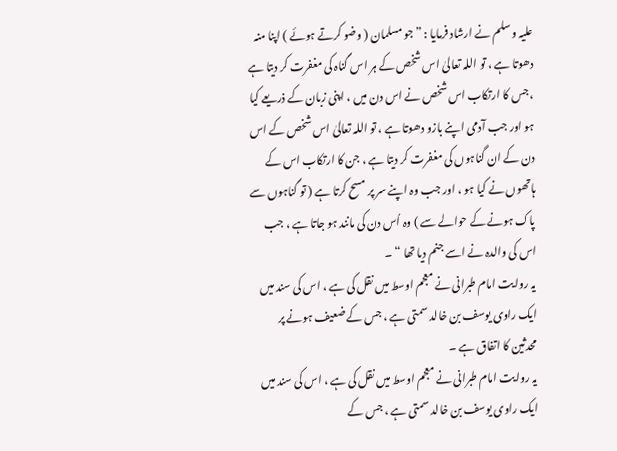علیہ وسلم نے ارشاد فرمایا : ” جو مسلمان ( وضو کرتے ہوئے ) اپنا منہ دھوتا ہے ، تو اللہ تعالیٰ اس شخص کے ہر اس گناہ کی مغفرت کر دیتا ہے ، جس کا ارتکاب اس شخص نے اس دن میں ، اپنی زبان کے ذریعے کیا ہو اور جب آدمی اپنے بازو دھوتا ہے ، تو اللہ تعالیٰ اس شخص کے اس دن کے ان گناہوں کی مغفرت کر دیتا ہے ، جن کا ارتکاب اس کے ہاتھوں نے کیا ہو ، اور جب وہ اپنے سر پر مسح کرتا ہے ( تو گناہوں سے پاک ہونے کے حوالے سے ) وہ اُس دن کی مانند ہو جاتا ہے ، جب اس کی والدہ نے اسے جنم دیا تھا “ ۔
یہ روایت امام طبرانی نے معجم اوسط میں نقل کی ہے ، اس کی سند میں ایک راوی یوسف بن خالد سمتی ہے ، جس کے ضعیف ہونے پر محدثین کا اتفاق ہے ۔
یہ روایت امام طبرانی نے معجم اوسط میں نقل کی ہے ، اس کی سند میں ایک راوی یوسف بن خالد سمتی ہے ، جس کے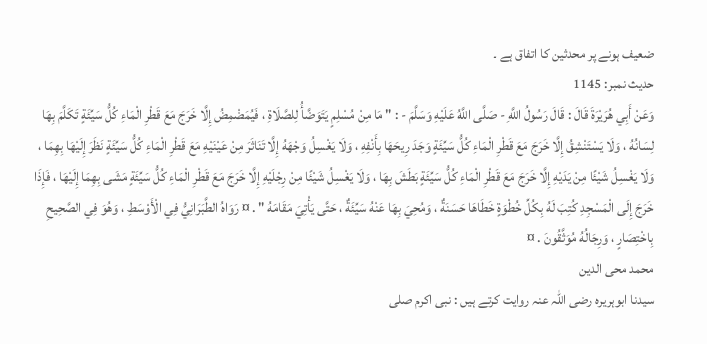ضعیف ہونے پر محدثین کا اتفاق ہے ۔
حدیث نمبر: 1145
وَعَنْ أَبِي هُرَيْرَةَ قَالَ : قَالَ رَسُولُ اللَّهِ - صَلَّى اللَّهُ عَلَيْهِ وَسَلَّمَ - : " مَا مِنْ مُسْلِمٍ يَتَوَضَّأُ لِلصَّلَاةِ ، فَيُمَضْمِضُ إِلَّا خَرَجَ مَعَ قَطْرِ الْمَاءِ كُلُّ سَيِّئَةٍ تَكَلَّمَ بِهَا لِسَانُهُ ، وَلَا يَسْتَنْشِقُ إِلَّا خَرَجَ مَعَ قَطْرِ الْمَاءِ كُلُّ سَيِّئَةٍ وَجَدَ رِيحَهَا بِأَنْفِهِ ، وَلَا يَغْسِلُ وَجْهَهُ إِلَّا تَنَاثَرَ مِنْ عَيْنَيْهِ مَعَ قَطْرِ الْمَاءِ كُلُّ سَيِّئَةٍ نَظَرَ إِلَيْهَا بِهِمَا ، وَلَا يَغْسِلُ شَيْئًا مِنْ يَدَيْهِ إِلَّا خَرَجَ مَعَ قَطْرِ الْمَاءِ كُلُّ سَيِّئَةٍ بَطَشَ بِهَا ، وَلَا يَغْسِلُ شَيْئًا مِنْ رِجْلَيْهِ إِلَّا خَرَجَ مَعَ قَطْرِ الْمَاءِ كُلُّ سَيِّئَةٍ مَشَى بِهِمَا إِلَيْهَا ، فَإِذَا خَرَجَ إِلَى الْمَسْجِدِ كُتِبَ لَهُ بِكُلِّ خُطْوَةٍ خَطَاهَا حَسَنَةٌ ، وَمُحِيَ بِهَا عَنْهُ سَيِّئَةٌ ، حَتَّى يَأْتِيَ مَقَامَهُ " . ¤ رَوَاهُ الطَّبَرَانِيُّ فِي الْأَوْسَطِ ، وَهُوَ فِي الصَّحِيحِ بِاخْتِصَارٍ ، وَرِجَالُهُ مُوَثَّقُونَ . ¤
محمد محی الدین
سیدنا ابوہریرہ رضی اللہ عنہ روایت کرتے ہیں : نبی اکرم صلی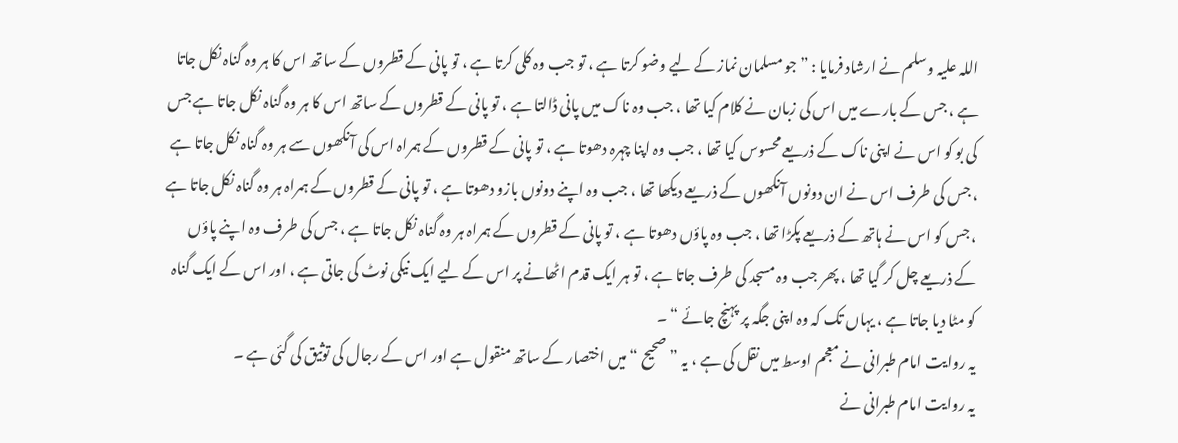اللہ علیہ وسلم نے ارشاد فرمایا : ” جو مسلمان نماز کے لیے وضو کرتا ہے ، تو جب وہ کلی کرتا ہے ، تو پانی کے قطروں کے ساتھ اس کا ہر وہ گناہ نکل جاتا ہے ، جس کے بارے میں اس کی زبان نے کلام کیا تھا ، جب وہ ناک میں پانی ڈالتا ہے ، تو پانی کے قطروں کے ساتھ اس کا ہر وہ گناہ نکل جاتا ہے جس کی بو کو اس نے اپنی ناک کے ذریعے محسوس کیا تھا ، جب وہ اپنا چہرہ دھوتا ہے ، تو پانی کے قطروں کے ہمراہ اس کی آنکھوں سے ہر وہ گناہ نکل جاتا ہے ، جس کی طرف اس نے ان دونوں آنکھوں کے ذریعے دیکھا تھا ، جب وہ اپنے دونوں بازو دھوتا ہے ، تو پانی کے قطروں کے ہمراہ ہر وہ گناہ نکل جاتا ہے ، جس کو اس نے ہاتھ کے ذریعے پکڑا تھا ، جب وہ پاؤں دھوتا ہے ، تو پانی کے قطروں کے ہمراہ ہر وہ گناہ نکل جاتا ہے ، جس کی طرف وہ اپنے پاؤں کے ذریعے چل کر گیا تھا ، پھر جب وہ مسجد کی طرف جاتا ہے ، تو ہر ایک قدم اٹھانے پر اس کے لیے ایک نیکی نوٹ کی جاتی ہے ، اور اس کے ایک گناہ کو مٹا دیا جاتا ہے ، یہاں تک کہ وہ اپنی جگہ پر پہنچ جائے “ ۔
یہ روایت امام طبرانی نے معجم اوسط میں نقل کی ہے ، یہ ” صحیح “ میں اختصار کے ساتھ منقول ہے اور اس کے رجال کی توثیق کی گئی ہے ۔
یہ روایت امام طبرانی نے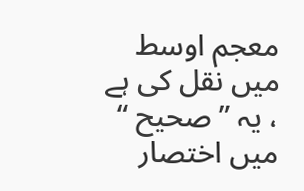معجم اوسط میں نقل کی ہے ، یہ ” صحیح “ میں اختصار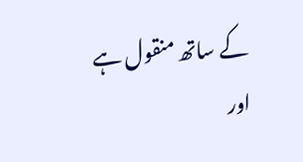کے ساتھ منقول ہے اور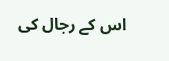اس کے رجال کی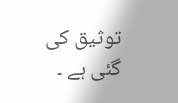توثیق کی گئی ہے ۔